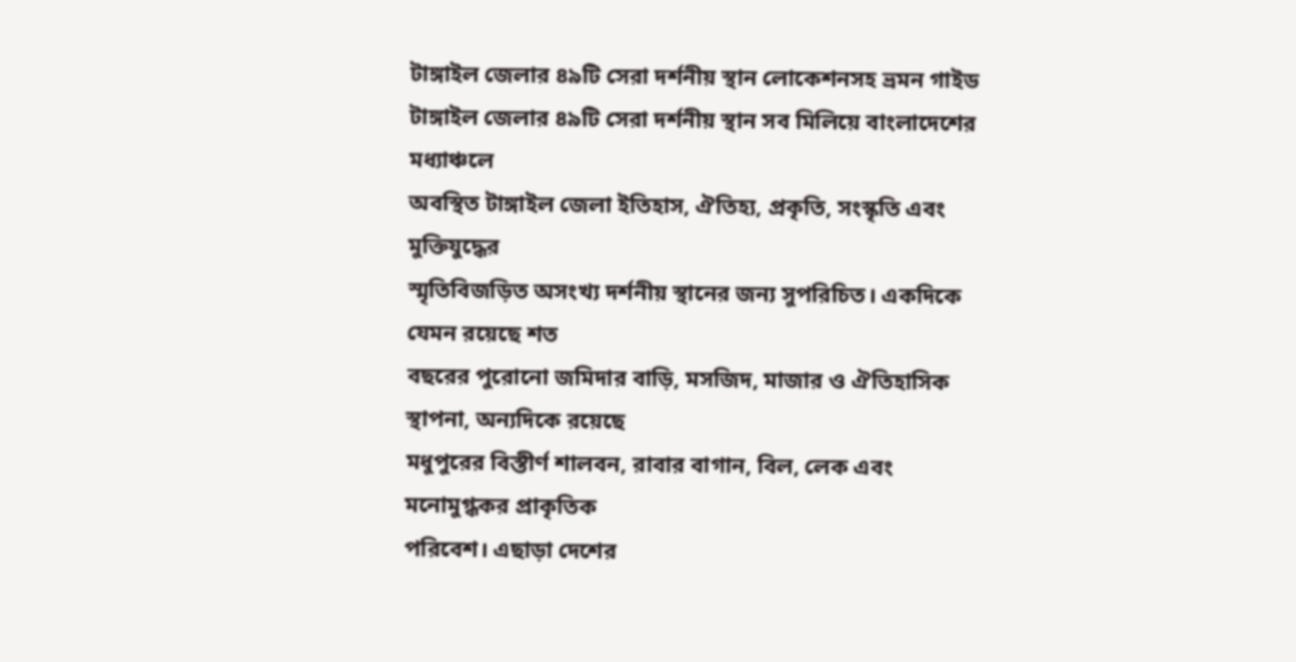টাঙ্গাইল জেলার ৪৯টি সেরা দর্শনীয় স্থান লোকেশনসহ ভ্রমন গাইড
টাঙ্গাইল জেলার ৪৯টি সেরা দর্শনীয় স্থান সব মিলিয়ে বাংলাদেশের মধ্যাঞ্চলে
অবস্থিত টাঙ্গাইল জেলা ইতিহাস, ঐতিহ্য, প্রকৃতি, সংস্কৃতি এবং মুক্তিযুদ্ধের
স্মৃতিবিজড়িত অসংখ্য দর্শনীয় স্থানের জন্য সুপরিচিত। একদিকে যেমন রয়েছে শত
বছরের পুরোনো জমিদার বাড়ি, মসজিদ, মাজার ও ঐতিহাসিক স্থাপনা, অন্যদিকে রয়েছে
মধুপুরের বিস্তীর্ণ শালবন, রাবার বাগান, বিল, লেক এবং মনোমুগ্ধকর প্রাকৃতিক
পরিবেশ। এছাড়া দেশের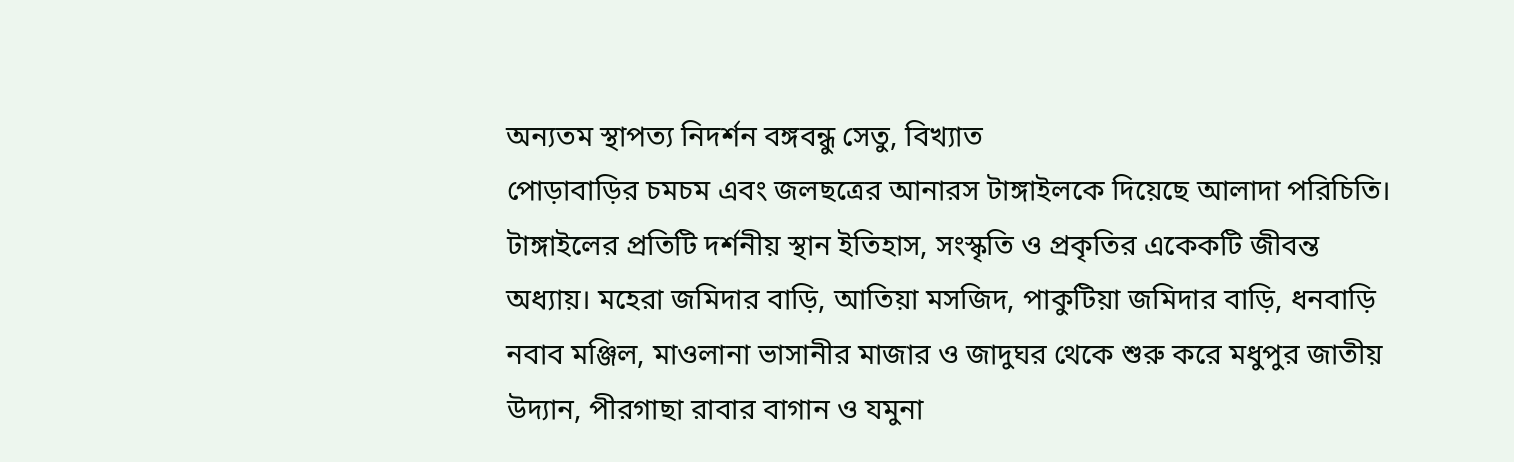অন্যতম স্থাপত্য নিদর্শন বঙ্গবন্ধু সেতু, বিখ্যাত
পোড়াবাড়ির চমচম এবং জলছত্রের আনারস টাঙ্গাইলকে দিয়েছে আলাদা পরিচিতি।
টাঙ্গাইলের প্রতিটি দর্শনীয় স্থান ইতিহাস, সংস্কৃতি ও প্রকৃতির একেকটি জীবন্ত
অধ্যায়। মহেরা জমিদার বাড়ি, আতিয়া মসজিদ, পাকুটিয়া জমিদার বাড়ি, ধনবাড়ি
নবাব মঞ্জিল, মাওলানা ভাসানীর মাজার ও জাদুঘর থেকে শুরু করে মধুপুর জাতীয়
উদ্যান, পীরগাছা রাবার বাগান ও যমুনা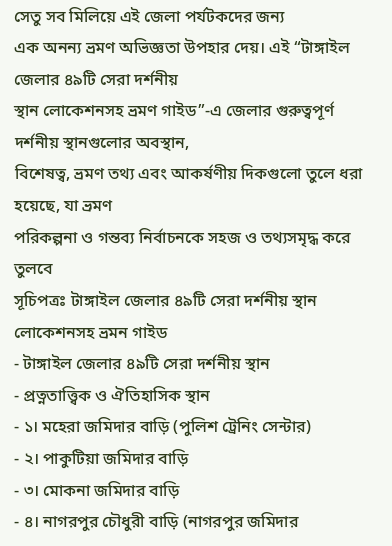সেতু সব মিলিয়ে এই জেলা পর্যটকদের জন্য
এক অনন্য ভ্রমণ অভিজ্ঞতা উপহার দেয়। এই “টাঙ্গাইল জেলার ৪৯টি সেরা দর্শনীয়
স্থান লোকেশনসহ ভ্রমণ গাইড”-এ জেলার গুরুত্বপূর্ণ দর্শনীয় স্থানগুলোর অবস্থান,
বিশেষত্ব, ভ্রমণ তথ্য এবং আকর্ষণীয় দিকগুলো তুলে ধরা হয়েছে, যা ভ্রমণ
পরিকল্পনা ও গন্তব্য নির্বাচনকে সহজ ও তথ্যসমৃদ্ধ করে তুলবে
সূচিপত্রঃ টাঙ্গাইল জেলার ৪৯টি সেরা দর্শনীয় স্থান লোকেশনসহ ভ্রমন গাইড
- টাঙ্গাইল জেলার ৪৯টি সেরা দর্শনীয় স্থান
- প্রত্নতাত্ত্বিক ও ঐতিহাসিক স্থান
- ১। মহেরা জমিদার বাড়ি (পুলিশ ট্রেনিং সেন্টার)
- ২। পাকুটিয়া জমিদার বাড়ি
- ৩। মোকনা জমিদার বাড়ি
- ৪। নাগরপুর চৌধুরী বাড়ি (নাগরপুর জমিদার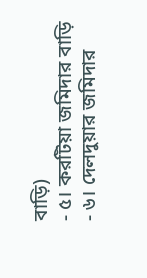বাড়ি)
- ৫। করটিয়া জমিদার বাড়ি
- ৬। দেলদুয়ার জমিদার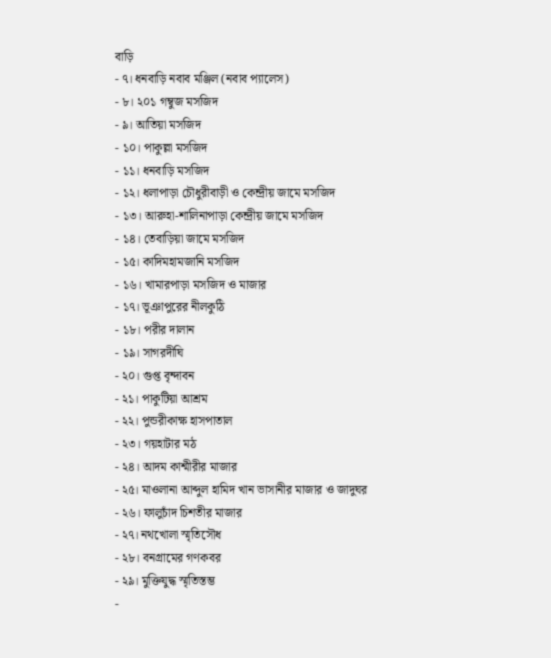বাড়ি
- ৭। ধনবাড়ি নবাব মঞ্জিল (নবাব প্যালেস)
- ৮। ২০১ গম্বুজ মসজিদ
- ৯। আতিয়া মসজিদ
- ১০। পাকুল্লা মসজিদ
- ১১। ধনবাড়ি মসজিদ
- ১২। ধলাপাড়া চৌধুরীবাড়ী ও কেন্দ্রীয় জামে মসজিদ
- ১৩। আরুহা-শালিনাপাড়া কেন্দ্রীয় জামে মসজিদ
- ১৪। তেবাড়িয়া জামে মসজিদ
- ১৫। কাদিমহামজানি মসজিদ
- ১৬। খামারপাড়া মসজিদ ও মাজার
- ১৭। ভূঞাপুরের নীলকুঠি
- ১৮। পরীর দালান
- ১৯। সাগরদীঘি
- ২০। গুপ্ত বৃন্দাবন
- ২১। পাকুটিয়া আশ্রম
- ২২। পুন্ডরীকাক্ষ হাসপাতাল
- ২৩। গয়হাটার মঠ
- ২৪। আদম কাশ্মীরীর মাজার
- ২৫। মাওলানা আব্দুল হামিদ খান ভাসানীর মাজার ও জাদুঘর
- ২৬। ফালুচাঁদ চিশতীর মাজার
- ২৭। নথখোলা স্মৃতিসৌধ
- ২৮। বনগ্রামের গণকবর
- ২৯। মুক্তিযুদ্ধ স্মৃতিস্তম্ভ
-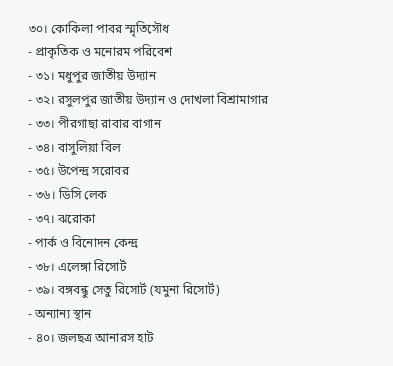৩০। কোকিলা পাবর স্মৃতিসৌধ
- প্রাকৃতিক ও মনোরম পরিবেশ
- ৩১। মধুপুর জাতীয় উদ্যান
- ৩২। রসুলপুর জাতীয় উদ্যান ও দোখলা বিশ্রামাগার
- ৩৩। পীরগাছা রাবার বাগান
- ৩৪। বাসুলিয়া বিল
- ৩৫। উপেন্দ্র সরোবর
- ৩৬। ডিসি লেক
- ৩৭। ঝরোকা
- পার্ক ও বিনোদন কেন্দ্র
- ৩৮। এলেঙ্গা রিসোর্ট
- ৩৯। বঙ্গবন্ধু সেতু রিসোর্ট (যমুনা রিসোর্ট)
- অন্যান্য স্থান
- ৪০। জলছত্র আনারস হাট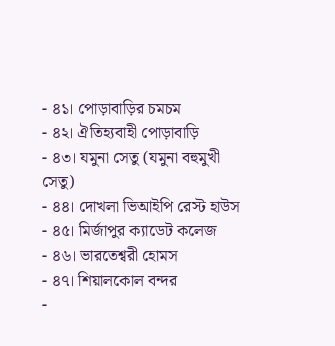- ৪১। পোড়াবাড়ির চমচম
- ৪২। ঐতিহ্যবাহী পোড়াবাড়ি
- ৪৩। যমুনা সেতু (যমুনা বহুমুখী সেতু)
- ৪৪। দোখলা ভিআইপি রেস্ট হাউস
- ৪৫। মির্জাপুর ক্যাডেট কলেজ
- ৪৬। ভারতেশ্বরী হোমস
- ৪৭। শিয়ালকোল বন্দর
-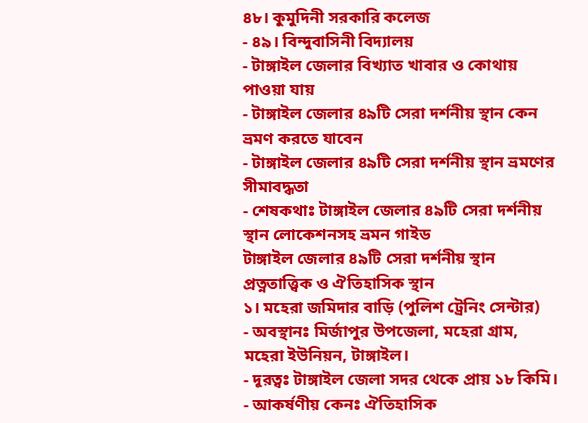৪৮। কুমুদিনী সরকারি কলেজ
- ৪৯। বিন্দুবাসিনী বিদ্যালয়
- টাঙ্গাইল জেলার বিখ্যাত খাবার ও কোথায় পাওয়া যায়
- টাঙ্গাইল জেলার ৪৯টি সেরা দর্শনীয় স্থান কেন ভ্রমণ করতে যাবেন
- টাঙ্গাইল জেলার ৪৯টি সেরা দর্শনীয় স্থান ভ্রমণের সীমাবদ্ধতা
- শেষকথাঃ টাঙ্গাইল জেলার ৪৯টি সেরা দর্শনীয় স্থান লোকেশনসহ ভ্রমন গাইড
টাঙ্গাইল জেলার ৪৯টি সেরা দর্শনীয় স্থান
প্রত্নতাত্ত্বিক ও ঐতিহাসিক স্থান
১। মহেরা জমিদার বাড়ি (পুলিশ ট্রেনিং সেন্টার)
- অবস্থানঃ মির্জাপুর উপজেলা, মহেরা গ্রাম, মহেরা ইউনিয়ন, টাঙ্গাইল।
- দূরত্বঃ টাঙ্গাইল জেলা সদর থেকে প্রায় ১৮ কিমি।
- আকর্ষণীয় কেনঃ ঐতিহাসিক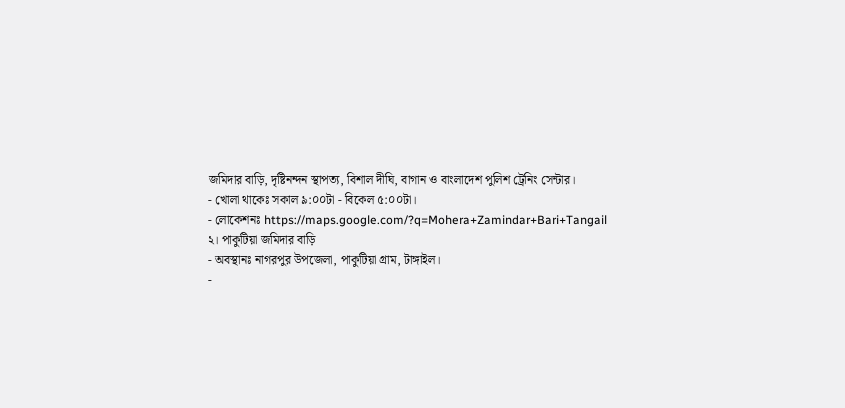জমিদার বাড়ি, দৃষ্টিনন্দন স্থাপত্য, বিশাল দীঘি, বাগান ও বাংলাদেশ পুলিশ ট্রেনিং সেন্টার।
- খোলা থাকেঃ সকাল ৯:০০টা - বিকেল ৫:০০টা।
- লোকেশনঃ https://maps.google.com/?q=Mohera+Zamindar+Bari+Tangail
২। পাকুটিয়া জমিদার বাড়ি
- অবস্থানঃ নাগরপুর উপজেলা, পাকুটিয়া গ্রাম, টাঙ্গাইল।
-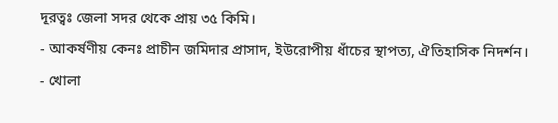দূরত্বঃ জেলা সদর থেকে প্রায় ৩৫ কিমি।
- আকর্ষণীয় কেনঃ প্রাচীন জমিদার প্রাসাদ, ইউরোপীয় ধাঁচের স্থাপত্য, ঐতিহাসিক নিদর্শন।
- খোলা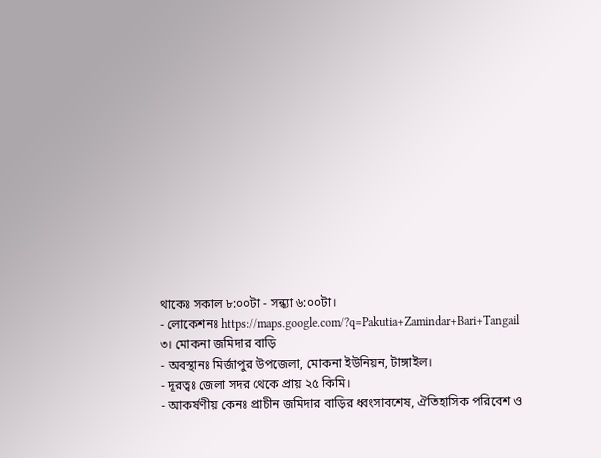থাকেঃ সকাল ৮:০০টা - সন্ধ্যা ৬:০০টা।
- লোকেশনঃ https://maps.google.com/?q=Pakutia+Zamindar+Bari+Tangail
৩। মোকনা জমিদার বাড়ি
- অবস্থানঃ মির্জাপুর উপজেলা, মোকনা ইউনিয়ন, টাঙ্গাইল।
- দূরত্বঃ জেলা সদর থেকে প্রায় ২৫ কিমি।
- আকর্ষণীয় কেনঃ প্রাচীন জমিদার বাড়ির ধ্বংসাবশেষ, ঐতিহাসিক পরিবেশ ও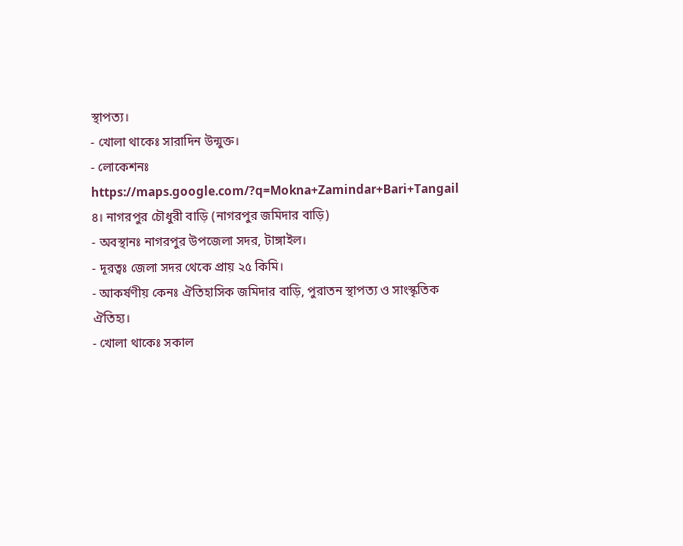স্থাপত্য।
- খোলা থাকেঃ সারাদিন উন্মুক্ত।
- লোকেশনঃ https://maps.google.com/?q=Mokna+Zamindar+Bari+Tangail
৪। নাগরপুর চৌধুরী বাড়ি (নাগরপুর জমিদার বাড়ি)
- অবস্থানঃ নাগরপুর উপজেলা সদর, টাঙ্গাইল।
- দূরত্বঃ জেলা সদর থেকে প্রায় ২৫ কিমি।
- আকর্ষণীয় কেনঃ ঐতিহাসিক জমিদার বাড়ি, পুরাতন স্থাপত্য ও সাংস্কৃতিক ঐতিহ্য।
- খোলা থাকেঃ সকাল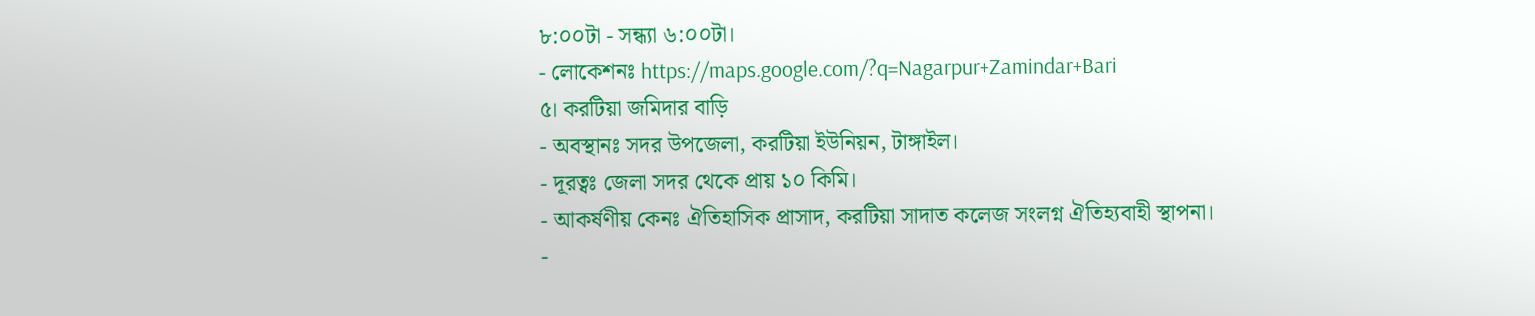৮:০০টা - সন্ধ্যা ৬:০০টা।
- লোকেশনঃ https://maps.google.com/?q=Nagarpur+Zamindar+Bari
৫। করটিয়া জমিদার বাড়ি
- অবস্থানঃ সদর উপজেলা, করটিয়া ইউনিয়ন, টাঙ্গাইল।
- দূরত্বঃ জেলা সদর থেকে প্রায় ১০ কিমি।
- আকর্ষণীয় কেনঃ ঐতিহাসিক প্রাসাদ, করটিয়া সাদাত কলেজ সংলগ্ন ঐতিহ্যবাহী স্থাপনা।
-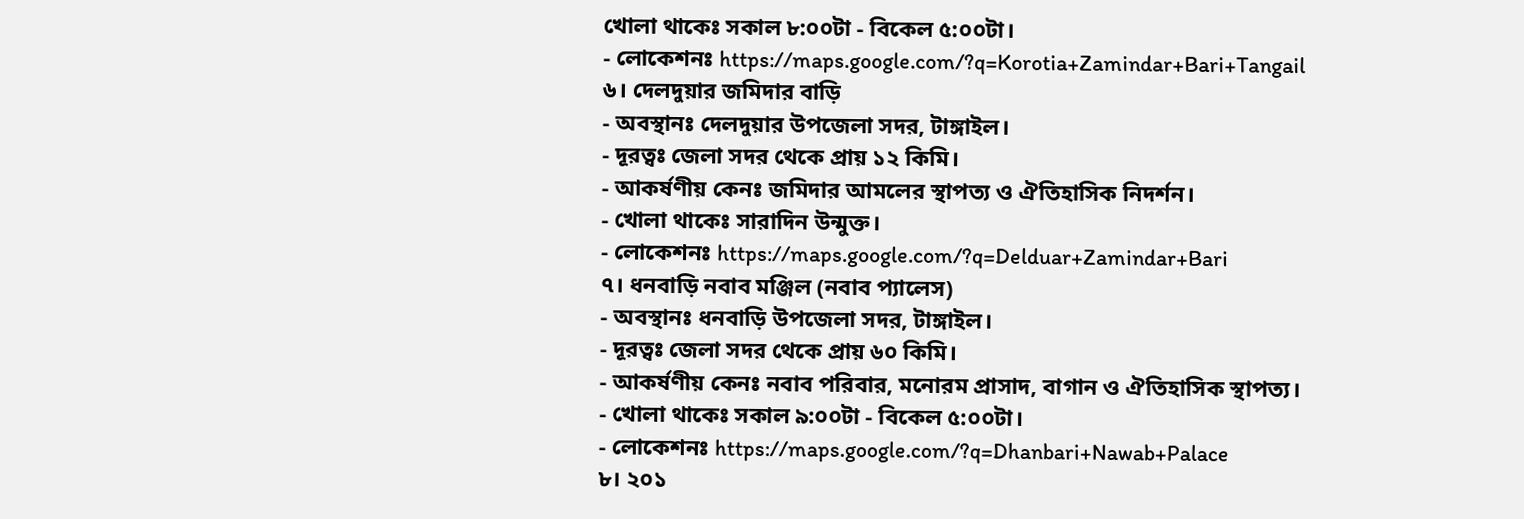খোলা থাকেঃ সকাল ৮:০০টা - বিকেল ৫:০০টা।
- লোকেশনঃ https://maps.google.com/?q=Korotia+Zamindar+Bari+Tangail
৬। দেলদুয়ার জমিদার বাড়ি
- অবস্থানঃ দেলদুয়ার উপজেলা সদর, টাঙ্গাইল।
- দূরত্বঃ জেলা সদর থেকে প্রায় ১২ কিমি।
- আকর্ষণীয় কেনঃ জমিদার আমলের স্থাপত্য ও ঐতিহাসিক নিদর্শন।
- খোলা থাকেঃ সারাদিন উন্মুক্ত।
- লোকেশনঃ https://maps.google.com/?q=Delduar+Zamindar+Bari
৭। ধনবাড়ি নবাব মঞ্জিল (নবাব প্যালেস)
- অবস্থানঃ ধনবাড়ি উপজেলা সদর, টাঙ্গাইল।
- দূরত্বঃ জেলা সদর থেকে প্রায় ৬০ কিমি।
- আকর্ষণীয় কেনঃ নবাব পরিবার, মনোরম প্রাসাদ, বাগান ও ঐতিহাসিক স্থাপত্য।
- খোলা থাকেঃ সকাল ৯:০০টা - বিকেল ৫:০০টা।
- লোকেশনঃ https://maps.google.com/?q=Dhanbari+Nawab+Palace
৮। ২০১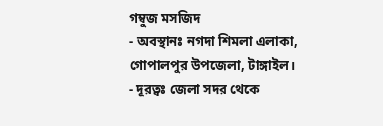গম্বুজ মসজিদ
- অবস্থানঃ নগদা শিমলা এলাকা, গোপালপুর উপজেলা, টাঙ্গাইল।
- দূরত্বঃ জেলা সদর থেকে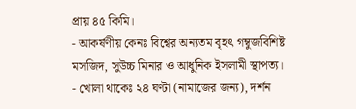প্রায় ৪৫ কিমি।
- আকর্ষণীয় কেনঃ বিশ্বের অন্যতম বৃহৎ গম্বুজবিশিষ্ট মসজিদ, সুউচ্চ মিনার ও আধুনিক ইসলামী স্থাপত্য।
- খোলা থাকেঃ ২৪ ঘণ্টা (নামাজের জন্য), দর্শন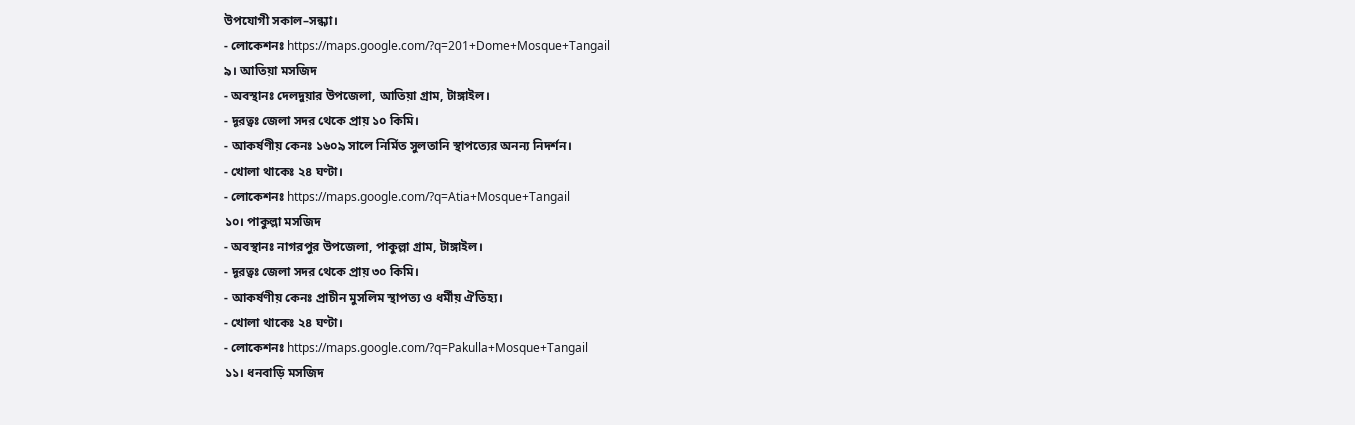উপযোগী সকাল–সন্ধ্যা।
- লোকেশনঃ https://maps.google.com/?q=201+Dome+Mosque+Tangail
৯। আতিয়া মসজিদ
- অবস্থানঃ দেলদুয়ার উপজেলা, আতিয়া গ্রাম, টাঙ্গাইল।
- দূরত্বঃ জেলা সদর থেকে প্রায় ১০ কিমি।
- আকর্ষণীয় কেনঃ ১৬০৯ সালে নির্মিত সুলতানি স্থাপত্যের অনন্য নিদর্শন।
- খোলা থাকেঃ ২৪ ঘণ্টা।
- লোকেশনঃ https://maps.google.com/?q=Atia+Mosque+Tangail
১০। পাকুল্লা মসজিদ
- অবস্থানঃ নাগরপুর উপজেলা, পাকুল্লা গ্রাম, টাঙ্গাইল।
- দূরত্বঃ জেলা সদর থেকে প্রায় ৩০ কিমি।
- আকর্ষণীয় কেনঃ প্রাচীন মুসলিম স্থাপত্য ও ধর্মীয় ঐতিহ্য।
- খোলা থাকেঃ ২৪ ঘণ্টা।
- লোকেশনঃ https://maps.google.com/?q=Pakulla+Mosque+Tangail
১১। ধনবাড়ি মসজিদ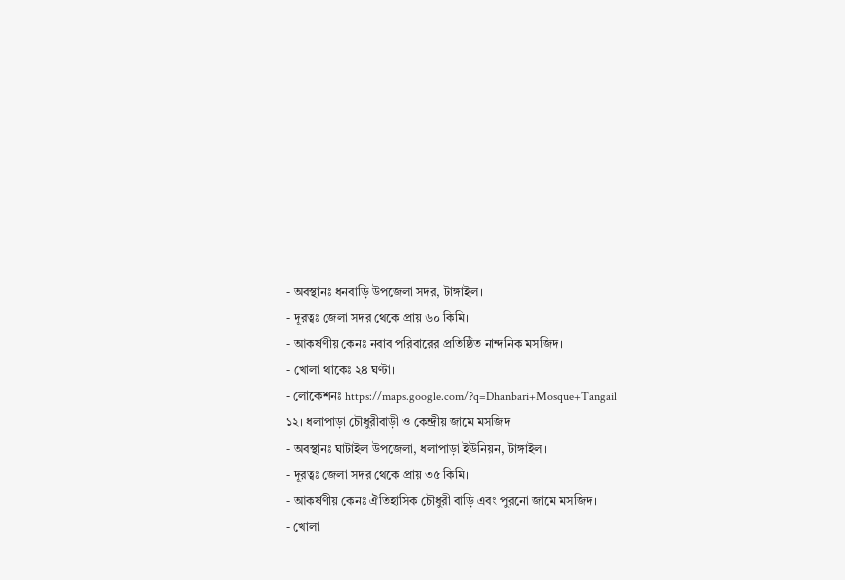- অবস্থানঃ ধনবাড়ি উপজেলা সদর, টাঙ্গাইল।
- দূরত্বঃ জেলা সদর থেকে প্রায় ৬০ কিমি।
- আকর্ষণীয় কেনঃ নবাব পরিবারের প্রতিষ্ঠিত নান্দনিক মসজিদ।
- খোলা থাকেঃ ২৪ ঘণ্টা।
- লোকেশনঃ https://maps.google.com/?q=Dhanbari+Mosque+Tangail
১২। ধলাপাড়া চৌধুরীবাড়ী ও কেন্দ্রীয় জামে মসজিদ
- অবস্থানঃ ঘাটাইল উপজেলা, ধলাপাড়া ইউনিয়ন, টাঙ্গাইল।
- দূরত্বঃ জেলা সদর থেকে প্রায় ৩৫ কিমি।
- আকর্ষণীয় কেনঃ ঐতিহাসিক চৌধুরী বাড়ি এবং পুরনো জামে মসজিদ।
- খোলা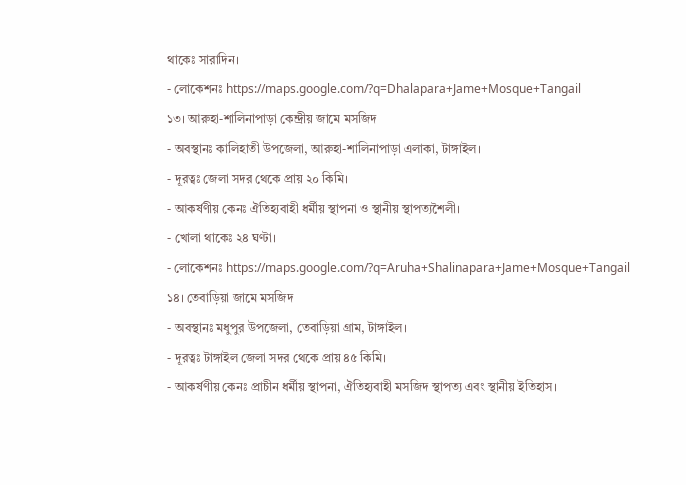থাকেঃ সারাদিন।
- লোকেশনঃ https://maps.google.com/?q=Dhalapara+Jame+Mosque+Tangail
১৩। আরুহা-শালিনাপাড়া কেন্দ্রীয় জামে মসজিদ
- অবস্থানঃ কালিহাতী উপজেলা, আরুহা-শালিনাপাড়া এলাকা, টাঙ্গাইল।
- দূরত্বঃ জেলা সদর থেকে প্রায় ২০ কিমি।
- আকর্ষণীয় কেনঃ ঐতিহ্যবাহী ধর্মীয় স্থাপনা ও স্থানীয় স্থাপত্যশৈলী।
- খোলা থাকেঃ ২৪ ঘণ্টা।
- লোকেশনঃ https://maps.google.com/?q=Aruha+Shalinapara+Jame+Mosque+Tangail
১৪। তেবাড়িয়া জামে মসজিদ
- অবস্থানঃ মধুপুর উপজেলা, তেবাড়িয়া গ্রাম, টাঙ্গাইল।
- দূরত্বঃ টাঙ্গাইল জেলা সদর থেকে প্রায় ৪৫ কিমি।
- আকর্ষণীয় কেনঃ প্রাচীন ধর্মীয় স্থাপনা, ঐতিহ্যবাহী মসজিদ স্থাপত্য এবং স্থানীয় ইতিহাস।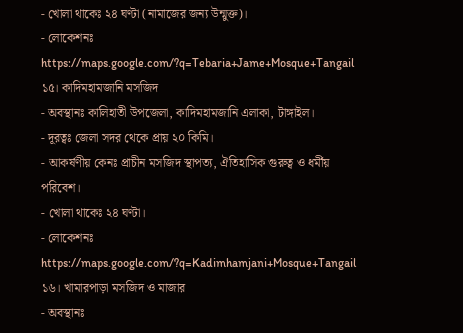- খোলা থাকেঃ ২৪ ঘণ্টা (নামাজের জন্য উন্মুক্ত)।
- লোকেশনঃ https://maps.google.com/?q=Tebaria+Jame+Mosque+Tangail
১৫। কাদিমহামজানি মসজিদ
- অবস্থানঃ কালিহাতী উপজেলা, কাদিমহামজানি এলাকা, টাঙ্গাইল।
- দূরত্বঃ জেলা সদর থেকে প্রায় ২০ কিমি।
- আকর্ষণীয় কেনঃ প্রাচীন মসজিদ স্থাপত্য, ঐতিহাসিক গুরুত্ব ও ধর্মীয় পরিবেশ।
- খোলা থাকেঃ ২৪ ঘণ্টা।
- লোকেশনঃ https://maps.google.com/?q=Kadimhamjani+Mosque+Tangail
১৬। খামারপাড়া মসজিদ ও মাজার
- অবস্থানঃ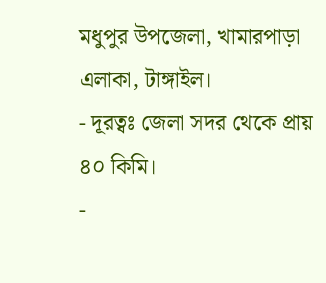মধুপুর উপজেলা, খামারপাড়া এলাকা, টাঙ্গাইল।
- দূরত্বঃ জেলা সদর থেকে প্রায় ৪০ কিমি।
-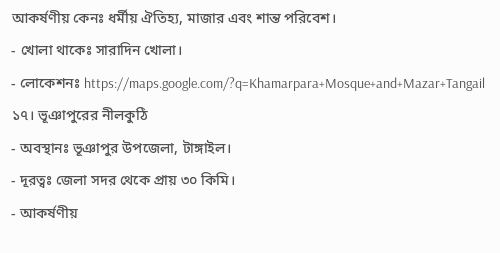আকর্ষণীয় কেনঃ ধর্মীয় ঐতিহ্য, মাজার এবং শান্ত পরিবেশ।
- খোলা থাকেঃ সারাদিন খোলা।
- লোকেশনঃ https://maps.google.com/?q=Khamarpara+Mosque+and+Mazar+Tangail
১৭। ভূঞাপুরের নীলকুঠি
- অবস্থানঃ ভূঞাপুর উপজেলা, টাঙ্গাইল।
- দূরত্বঃ জেলা সদর থেকে প্রায় ৩০ কিমি।
- আকর্ষণীয়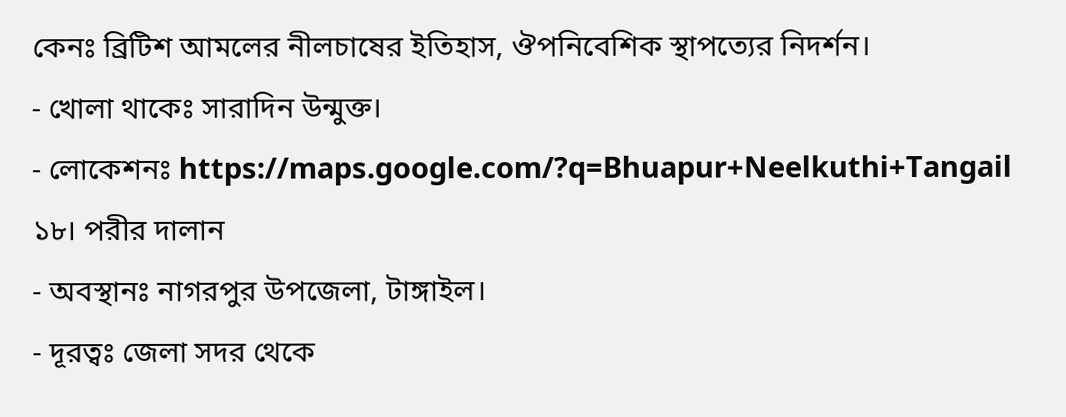কেনঃ ব্রিটিশ আমলের নীলচাষের ইতিহাস, ঔপনিবেশিক স্থাপত্যের নিদর্শন।
- খোলা থাকেঃ সারাদিন উন্মুক্ত।
- লোকেশনঃ https://maps.google.com/?q=Bhuapur+Neelkuthi+Tangail
১৮। পরীর দালান
- অবস্থানঃ নাগরপুর উপজেলা, টাঙ্গাইল।
- দূরত্বঃ জেলা সদর থেকে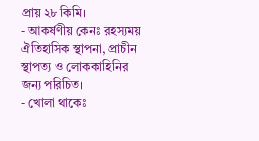প্রায় ২৮ কিমি।
- আকর্ষণীয় কেনঃ রহস্যময় ঐতিহাসিক স্থাপনা, প্রাচীন স্থাপত্য ও লোককাহিনির জন্য পরিচিত।
- খোলা থাকেঃ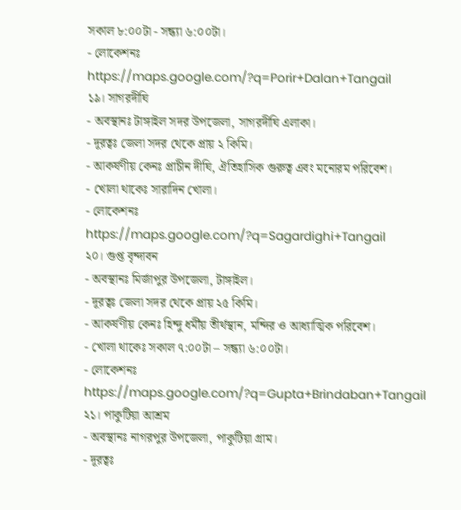সকাল ৮:০০টা - সন্ধ্যা ৬:০০টা।
- লোকেশনঃ https://maps.google.com/?q=Porir+Dalan+Tangail
১৯। সাগরদীঘি
- অবস্থানঃ টাঙ্গাইল সদর উপজেলা, সাগরদীঘি এলাকা।
- দূরত্বঃ জেলা সদর থেকে প্রায় ২ কিমি।
- আকর্ষণীয় কেনঃ প্রাচীন দীঘি, ঐতিহাসিক গুরুত্ব এবং মনোরম পরিবেশ।
- খোলা থাকেঃ সারাদিন খোলা।
- লোকেশনঃ https://maps.google.com/?q=Sagardighi+Tangail
২০। গুপ্ত বৃন্দাবন
- অবস্থানঃ মির্জাপুর উপজেলা, টাঙ্গাইল।
- দূরত্বঃ জেলা সদর থেকে প্রায় ২৫ কিমি।
- আকর্ষণীয় কেনঃ হিন্দু ধর্মীয় তীর্থস্থান, মন্দির ও আধ্যাত্মিক পরিবেশ।
- খোলা থাকেঃ সকাল ৭:০০টা – সন্ধ্যা ৬:০০টা।
- লোকেশনঃ https://maps.google.com/?q=Gupta+Brindaban+Tangail
২১। পাকুটিয়া আশ্রম
- অবস্থানঃ নাগরপুর উপজেলা, পাকুটিয়া গ্রাম।
- দূরত্বঃ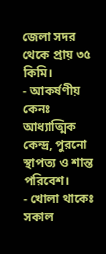জেলা সদর থেকে প্রায় ৩৫ কিমি।
- আকর্ষণীয় কেনঃ আধ্যাত্মিক কেন্দ্র, পুরনো স্থাপত্য ও শান্ত পরিবেশ।
- খোলা থাকেঃ সকাল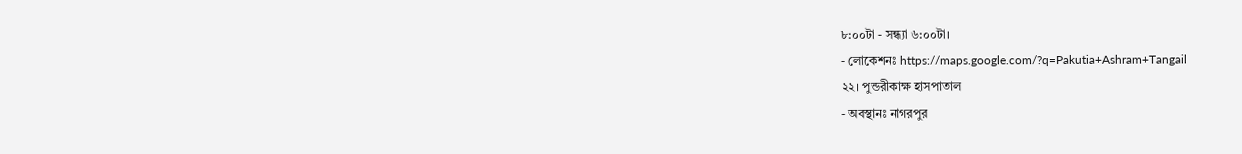৮:০০টা - সন্ধ্যা ৬:০০টা।
- লোকেশনঃ https://maps.google.com/?q=Pakutia+Ashram+Tangail
২২। পুন্ডরীকাক্ষ হাসপাতাল
- অবস্থানঃ নাগরপুর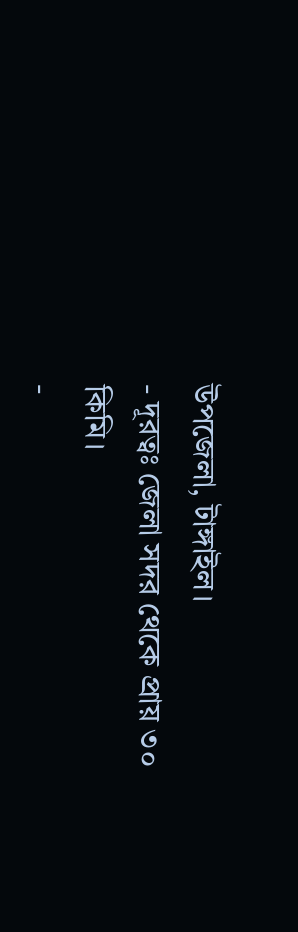উপজেলা, টাঙ্গাইল।
- দূরত্বঃ জেলা সদর থেকে প্রায় ৩০ কিমি।
-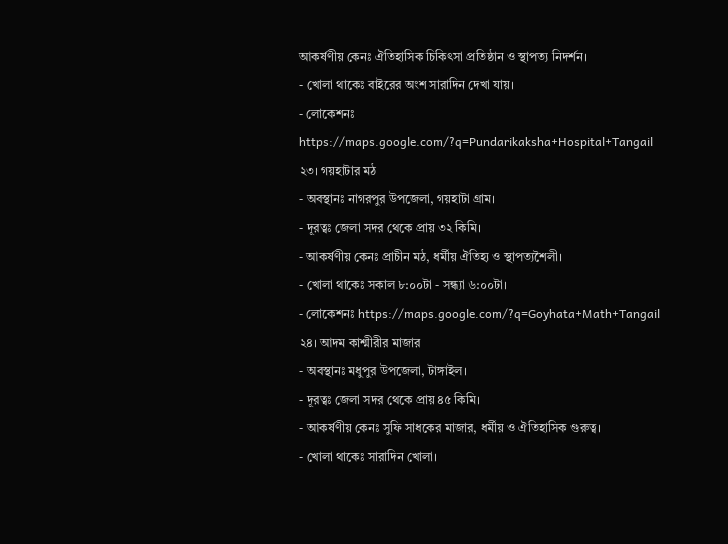আকর্ষণীয় কেনঃ ঐতিহাসিক চিকিৎসা প্রতিষ্ঠান ও স্থাপত্য নিদর্শন।
- খোলা থাকেঃ বাইরের অংশ সারাদিন দেখা যায়।
- লোকেশনঃ https://maps.google.com/?q=Pundarikaksha+Hospital+Tangail
২৩। গয়হাটার মঠ
- অবস্থানঃ নাগরপুর উপজেলা, গয়হাটা গ্রাম।
- দূরত্বঃ জেলা সদর থেকে প্রায় ৩২ কিমি।
- আকর্ষণীয় কেনঃ প্রাচীন মঠ, ধর্মীয় ঐতিহ্য ও স্থাপত্যশৈলী।
- খোলা থাকেঃ সকাল ৮:০০টা - সন্ধ্যা ৬:০০টা।
- লোকেশনঃ https://maps.google.com/?q=Goyhata+Math+Tangail
২৪। আদম কাশ্মীরীর মাজার
- অবস্থানঃ মধুপুর উপজেলা, টাঙ্গাইল।
- দূরত্বঃ জেলা সদর থেকে প্রায় ৪৫ কিমি।
- আকর্ষণীয় কেনঃ সুফি সাধকের মাজার, ধর্মীয় ও ঐতিহাসিক গুরুত্ব।
- খোলা থাকেঃ সারাদিন খোলা।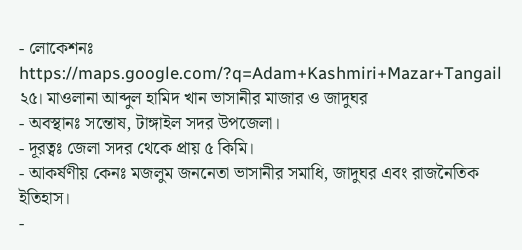- লোকেশনঃ https://maps.google.com/?q=Adam+Kashmiri+Mazar+Tangail
২৫। মাওলানা আব্দুল হামিদ খান ভাসানীর মাজার ও জাদুঘর
- অবস্থানঃ সন্তোষ, টাঙ্গাইল সদর উপজেলা।
- দূরত্বঃ জেলা সদর থেকে প্রায় ৫ কিমি।
- আকর্ষণীয় কেনঃ মজলুম জননেতা ভাসানীর সমাধি, জাদুঘর এবং রাজনৈতিক ইতিহাস।
-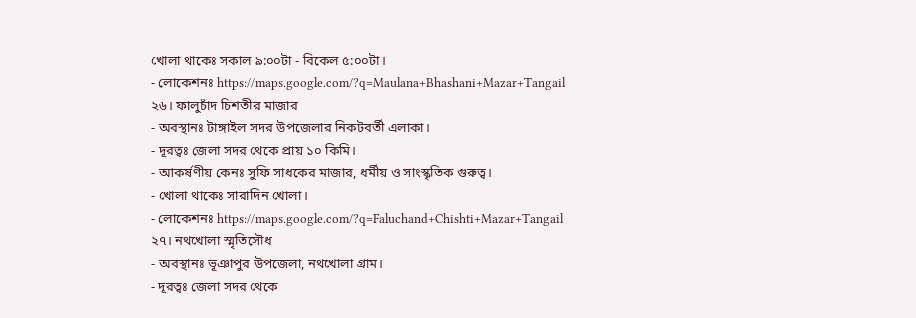খোলা থাকেঃ সকাল ৯:০০টা - বিকেল ৫:০০টা।
- লোকেশনঃ https://maps.google.com/?q=Maulana+Bhashani+Mazar+Tangail
২৬। ফালুচাঁদ চিশতীর মাজার
- অবস্থানঃ টাঙ্গাইল সদর উপজেলার নিকটবর্তী এলাকা।
- দূরত্বঃ জেলা সদর থেকে প্রায় ১০ কিমি।
- আকর্ষণীয় কেনঃ সুফি সাধকের মাজার, ধর্মীয় ও সাংস্কৃতিক গুরুত্ব।
- খোলা থাকেঃ সারাদিন খোলা।
- লোকেশনঃ https://maps.google.com/?q=Faluchand+Chishti+Mazar+Tangail
২৭। নথখোলা স্মৃতিসৌধ
- অবস্থানঃ ভূঞাপুর উপজেলা, নথখোলা গ্রাম।
- দূরত্বঃ জেলা সদর থেকে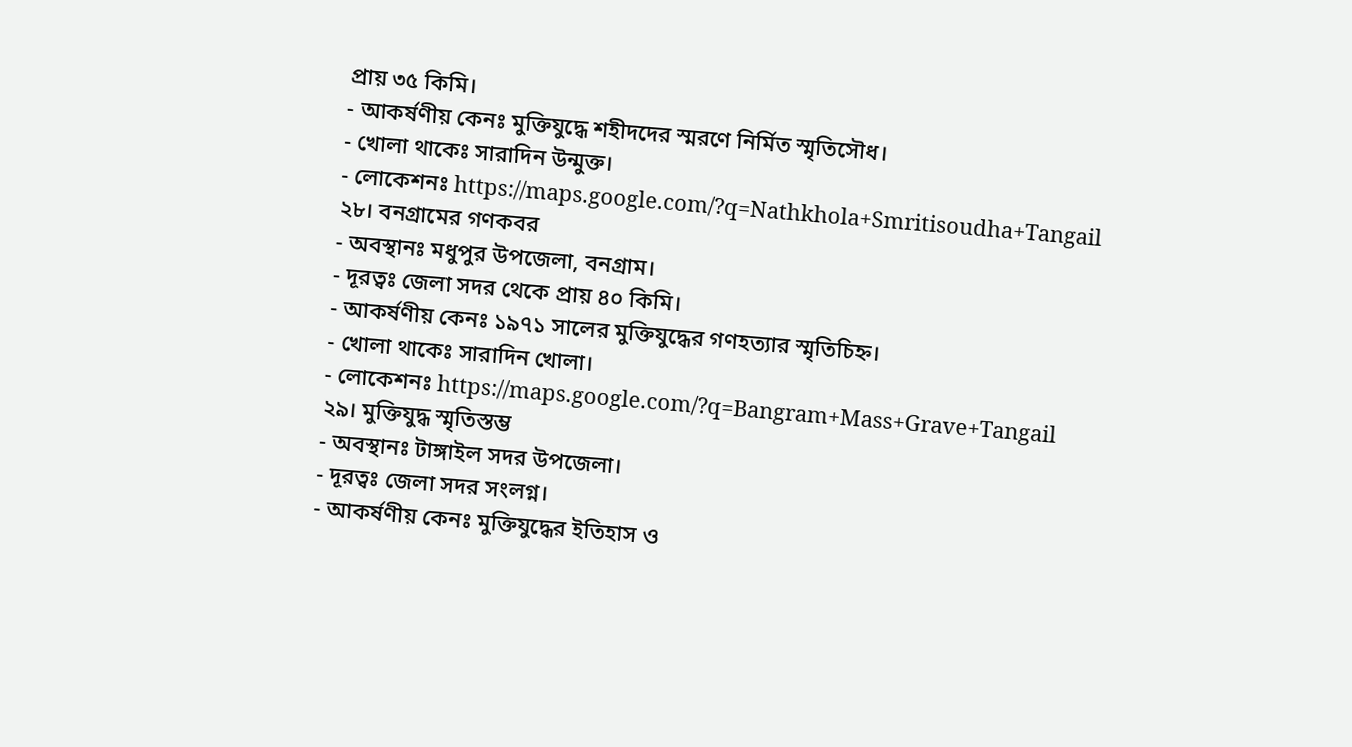প্রায় ৩৫ কিমি।
- আকর্ষণীয় কেনঃ মুক্তিযুদ্ধে শহীদদের স্মরণে নির্মিত স্মৃতিসৌধ।
- খোলা থাকেঃ সারাদিন উন্মুক্ত।
- লোকেশনঃ https://maps.google.com/?q=Nathkhola+Smritisoudha+Tangail
২৮। বনগ্রামের গণকবর
- অবস্থানঃ মধুপুর উপজেলা, বনগ্রাম।
- দূরত্বঃ জেলা সদর থেকে প্রায় ৪০ কিমি।
- আকর্ষণীয় কেনঃ ১৯৭১ সালের মুক্তিযুদ্ধের গণহত্যার স্মৃতিচিহ্ন।
- খোলা থাকেঃ সারাদিন খোলা।
- লোকেশনঃ https://maps.google.com/?q=Bangram+Mass+Grave+Tangail
২৯। মুক্তিযুদ্ধ স্মৃতিস্তম্ভ
- অবস্থানঃ টাঙ্গাইল সদর উপজেলা।
- দূরত্বঃ জেলা সদর সংলগ্ন।
- আকর্ষণীয় কেনঃ মুক্তিযুদ্ধের ইতিহাস ও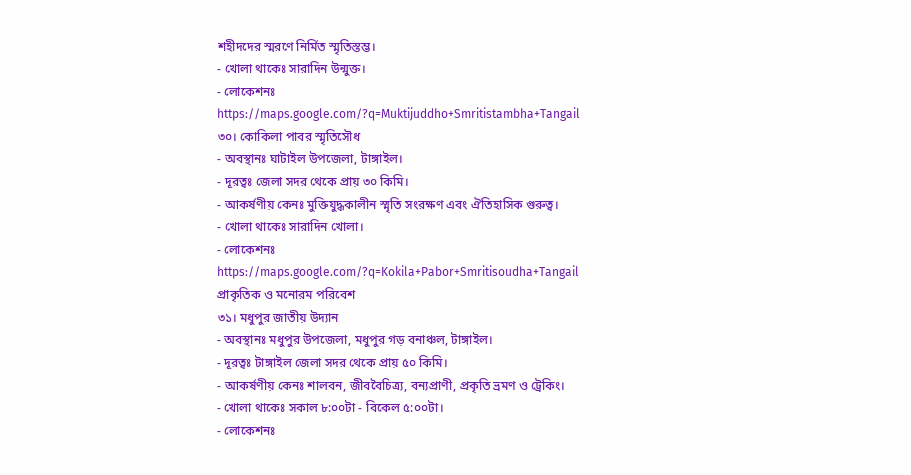শহীদদের স্মরণে নির্মিত স্মৃতিস্তম্ভ।
- খোলা থাকেঃ সারাদিন উন্মুক্ত।
- লোকেশনঃ https://maps.google.com/?q=Muktijuddho+Smritistambha+Tangail
৩০। কোকিলা পাবর স্মৃতিসৌধ
- অবস্থানঃ ঘাটাইল উপজেলা, টাঙ্গাইল।
- দূরত্বঃ জেলা সদর থেকে প্রায় ৩০ কিমি।
- আকর্ষণীয় কেনঃ মুক্তিযুদ্ধকালীন স্মৃতি সংরক্ষণ এবং ঐতিহাসিক গুরুত্ব।
- খোলা থাকেঃ সারাদিন খোলা।
- লোকেশনঃ https://maps.google.com/?q=Kokila+Pabor+Smritisoudha+Tangail
প্রাকৃতিক ও মনোরম পরিবেশ
৩১। মধুপুর জাতীয় উদ্যান
- অবস্থানঃ মধুপুর উপজেলা, মধুপুর গড় বনাঞ্চল, টাঙ্গাইল।
- দূরত্বঃ টাঙ্গাইল জেলা সদর থেকে প্রায় ৫০ কিমি।
- আকর্ষণীয় কেনঃ শালবন, জীববৈচিত্র্য, বন্যপ্রাণী, প্রকৃতি ভ্রমণ ও ট্রেকিং।
- খোলা থাকেঃ সকাল ৮:০০টা - বিকেল ৫:০০টা।
- লোকেশনঃ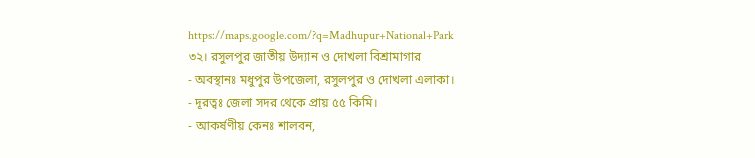https://maps.google.com/?q=Madhupur+National+Park
৩২। রসুলপুর জাতীয় উদ্যান ও দোখলা বিশ্রামাগার
- অবস্থানঃ মধুপুর উপজেলা, রসুলপুর ও দোখলা এলাকা।
- দূরত্বঃ জেলা সদর থেকে প্রায় ৫৫ কিমি।
- আকর্ষণীয় কেনঃ শালবন,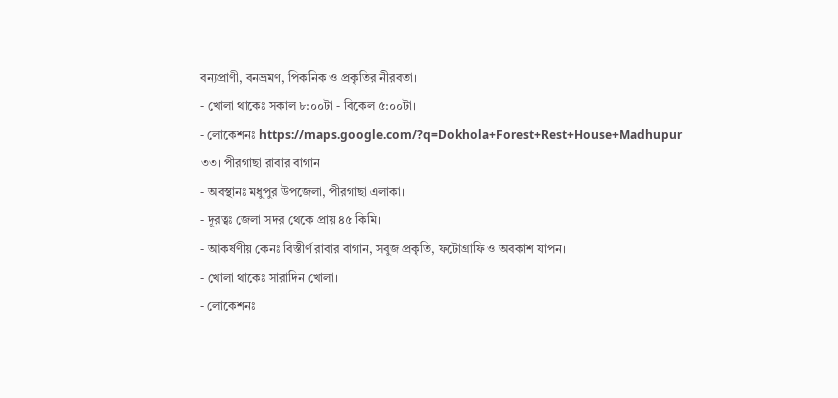বন্যপ্রাণী, বনভ্রমণ, পিকনিক ও প্রকৃতির নীরবতা।
- খোলা থাকেঃ সকাল ৮:০০টা - বিকেল ৫:০০টা।
- লোকেশনঃ https://maps.google.com/?q=Dokhola+Forest+Rest+House+Madhupur
৩৩। পীরগাছা রাবার বাগান
- অবস্থানঃ মধুপুর উপজেলা, পীরগাছা এলাকা।
- দূরত্বঃ জেলা সদর থেকে প্রায় ৪৫ কিমি।
- আকর্ষণীয় কেনঃ বিস্তীর্ণ রাবার বাগান, সবুজ প্রকৃতি, ফটোগ্রাফি ও অবকাশ যাপন।
- খোলা থাকেঃ সারাদিন খোলা।
- লোকেশনঃ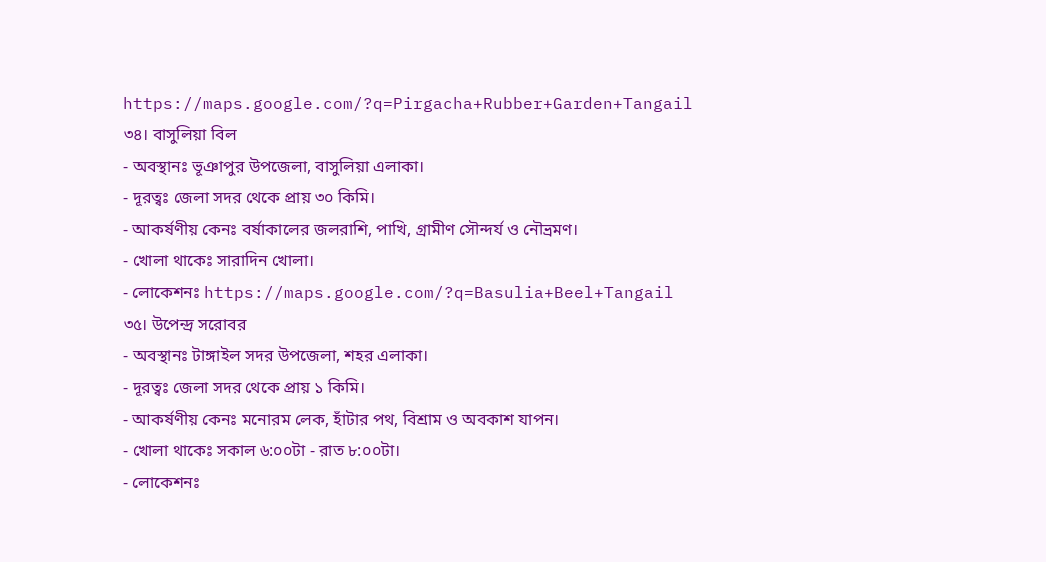https://maps.google.com/?q=Pirgacha+Rubber+Garden+Tangail
৩৪। বাসুলিয়া বিল
- অবস্থানঃ ভূঞাপুর উপজেলা, বাসুলিয়া এলাকা।
- দূরত্বঃ জেলা সদর থেকে প্রায় ৩০ কিমি।
- আকর্ষণীয় কেনঃ বর্ষাকালের জলরাশি, পাখি, গ্রামীণ সৌন্দর্য ও নৌভ্রমণ।
- খোলা থাকেঃ সারাদিন খোলা।
- লোকেশনঃ https://maps.google.com/?q=Basulia+Beel+Tangail
৩৫। উপেন্দ্র সরোবর
- অবস্থানঃ টাঙ্গাইল সদর উপজেলা, শহর এলাকা।
- দূরত্বঃ জেলা সদর থেকে প্রায় ১ কিমি।
- আকর্ষণীয় কেনঃ মনোরম লেক, হাঁটার পথ, বিশ্রাম ও অবকাশ যাপন।
- খোলা থাকেঃ সকাল ৬:০০টা - রাত ৮:০০টা।
- লোকেশনঃ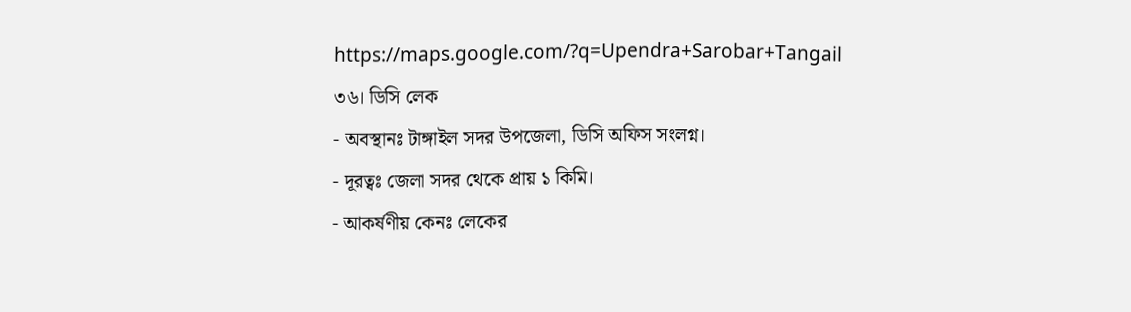https://maps.google.com/?q=Upendra+Sarobar+Tangail
৩৬। ডিসি লেক
- অবস্থানঃ টাঙ্গাইল সদর উপজেলা, ডিসি অফিস সংলগ্ন।
- দূরত্বঃ জেলা সদর থেকে প্রায় ১ কিমি।
- আকর্ষণীয় কেনঃ লেকের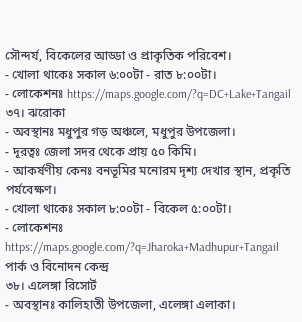সৌন্দর্য, বিকেলের আড্ডা ও প্রাকৃতিক পরিবেশ।
- খোলা থাকেঃ সকাল ৬:০০টা - রাত ৮:০০টা।
- লোকেশনঃ https://maps.google.com/?q=DC+Lake+Tangail
৩৭। ঝরোকা
- অবস্থানঃ মধুপুর গড় অঞ্চলে, মধুপুর উপজেলা।
- দূরত্বঃ জেলা সদর থেকে প্রায় ৫০ কিমি।
- আকর্ষণীয় কেনঃ বনভূমির মনোরম দৃশ্য দেখার স্থান, প্রকৃতি পর্যবেক্ষণ।
- খোলা থাকেঃ সকাল ৮:০০টা - বিকেল ৫:০০টা।
- লোকেশনঃ https://maps.google.com/?q=Jharoka+Madhupur+Tangail
পার্ক ও বিনোদন কেন্দ্র
৩৮। এলেঙ্গা রিসোর্ট
- অবস্থানঃ কালিহাতী উপজেলা, এলেঙ্গা এলাকা।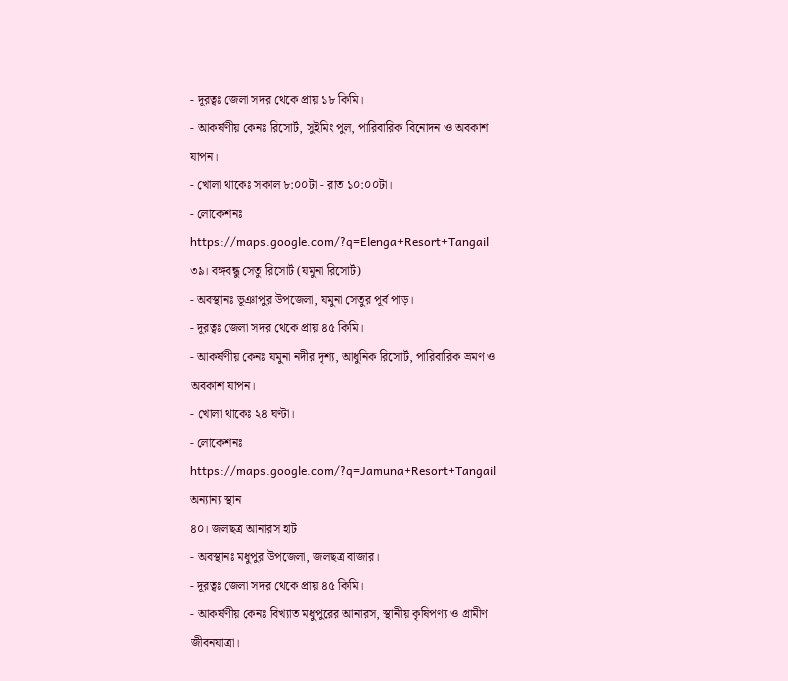- দূরত্বঃ জেলা সদর থেকে প্রায় ১৮ কিমি।
- আকর্ষণীয় কেনঃ রিসোর্ট, সুইমিং পুল, পারিবারিক বিনোদন ও অবকাশ যাপন।
- খোলা থাকেঃ সকাল ৮:০০টা - রাত ১০:০০টা।
- লোকেশনঃ https://maps.google.com/?q=Elenga+Resort+Tangail
৩৯। বঙ্গবন্ধু সেতু রিসোর্ট (যমুনা রিসোর্ট)
- অবস্থানঃ ভূঞাপুর উপজেলা, যমুনা সেতুর পূর্ব পাড়।
- দূরত্বঃ জেলা সদর থেকে প্রায় ৪৫ কিমি।
- আকর্ষণীয় কেনঃ যমুনা নদীর দৃশ্য, আধুনিক রিসোর্ট, পারিবারিক ভ্রমণ ও অবকাশ যাপন।
- খোলা থাকেঃ ২৪ ঘণ্টা।
- লোকেশনঃ https://maps.google.com/?q=Jamuna+Resort+Tangail
অন্যান্য স্থান
৪০। জলছত্র আনারস হাট
- অবস্থানঃ মধুপুর উপজেলা, জলছত্র বাজার।
- দূরত্বঃ জেলা সদর থেকে প্রায় ৪৫ কিমি।
- আকর্ষণীয় কেনঃ বিখ্যাত মধুপুরের আনারস, স্থানীয় কৃষিপণ্য ও গ্রামীণ জীবনযাত্রা।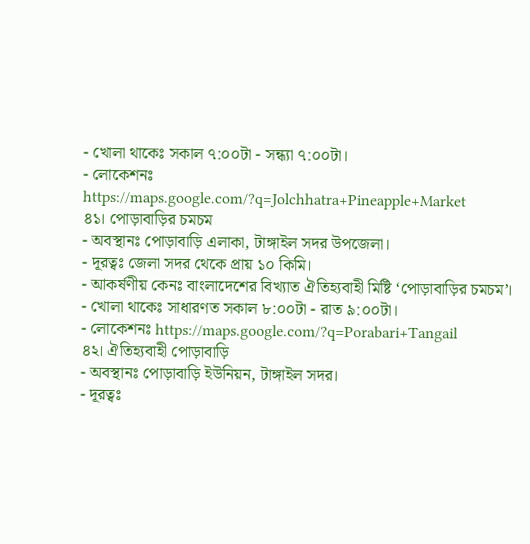- খোলা থাকেঃ সকাল ৭:০০টা - সন্ধ্যা ৭:০০টা।
- লোকেশনঃ https://maps.google.com/?q=Jolchhatra+Pineapple+Market
৪১। পোড়াবাড়ির চমচম
- অবস্থানঃ পোড়াবাড়ি এলাকা, টাঙ্গাইল সদর উপজেলা।
- দূরত্বঃ জেলা সদর থেকে প্রায় ১০ কিমি।
- আকর্ষণীয় কেনঃ বাংলাদেশের বিখ্যাত ঐতিহ্যবাহী মিষ্টি ‘পোড়াবাড়ির চমচম’।
- খোলা থাকেঃ সাধারণত সকাল ৮:০০টা - রাত ৯:০০টা।
- লোকেশনঃ https://maps.google.com/?q=Porabari+Tangail
৪২। ঐতিহ্যবাহী পোড়াবাড়ি
- অবস্থানঃ পোড়াবাড়ি ইউনিয়ন, টাঙ্গাইল সদর।
- দূরত্বঃ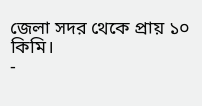জেলা সদর থেকে প্রায় ১০ কিমি।
-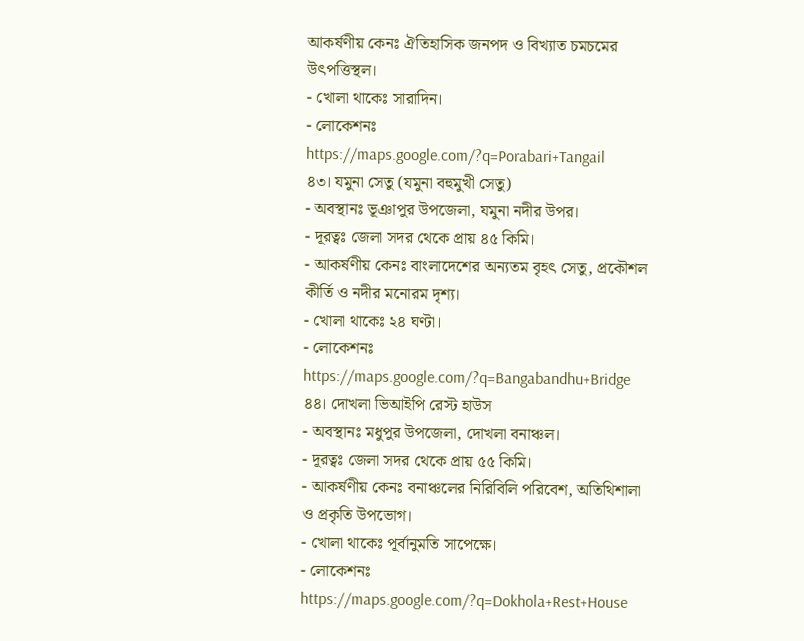আকর্ষণীয় কেনঃ ঐতিহাসিক জনপদ ও বিখ্যাত চমচমের উৎপত্তিস্থল।
- খোলা থাকেঃ সারাদিন।
- লোকেশনঃ https://maps.google.com/?q=Porabari+Tangail
৪৩। যমুনা সেতু (যমুনা বহুমুখী সেতু)
- অবস্থানঃ ভূঞাপুর উপজেলা, যমুনা নদীর উপর।
- দূরত্বঃ জেলা সদর থেকে প্রায় ৪৫ কিমি।
- আকর্ষণীয় কেনঃ বাংলাদেশের অন্যতম বৃহৎ সেতু, প্রকৌশল কীর্তি ও নদীর মনোরম দৃশ্য।
- খোলা থাকেঃ ২৪ ঘণ্টা।
- লোকেশনঃ https://maps.google.com/?q=Bangabandhu+Bridge
৪৪। দোখলা ভিআইপি রেস্ট হাউস
- অবস্থানঃ মধুপুর উপজেলা, দোখলা বনাঞ্চল।
- দূরত্বঃ জেলা সদর থেকে প্রায় ৫৫ কিমি।
- আকর্ষণীয় কেনঃ বনাঞ্চলের নিরিবিলি পরিবেশ, অতিথিশালা ও প্রকৃতি উপভোগ।
- খোলা থাকেঃ পূর্বানুমতি সাপেক্ষে।
- লোকেশনঃ https://maps.google.com/?q=Dokhola+Rest+House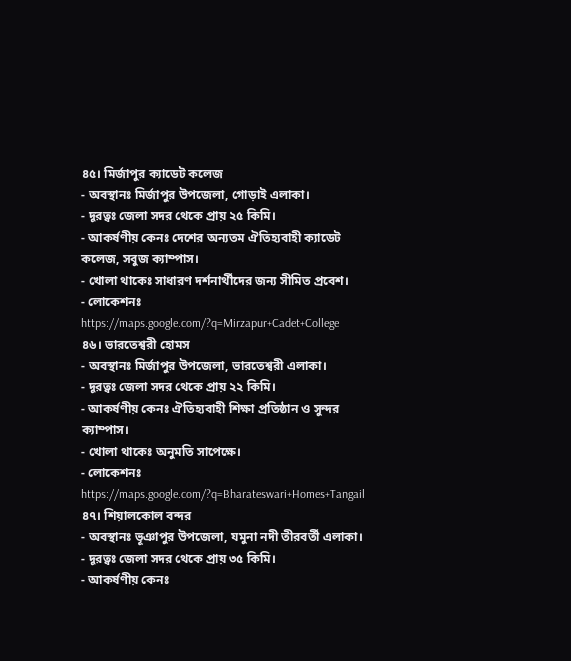৪৫। মির্জাপুর ক্যাডেট কলেজ
- অবস্থানঃ মির্জাপুর উপজেলা, গোড়াই এলাকা।
- দূরত্বঃ জেলা সদর থেকে প্রায় ২৫ কিমি।
- আকর্ষণীয় কেনঃ দেশের অন্যতম ঐতিহ্যবাহী ক্যাডেট কলেজ, সবুজ ক্যাম্পাস।
- খোলা থাকেঃ সাধারণ দর্শনার্থীদের জন্য সীমিত প্রবেশ।
- লোকেশনঃ https://maps.google.com/?q=Mirzapur+Cadet+College
৪৬। ভারতেশ্বরী হোমস
- অবস্থানঃ মির্জাপুর উপজেলা, ভারতেশ্বরী এলাকা।
- দূরত্বঃ জেলা সদর থেকে প্রায় ২২ কিমি।
- আকর্ষণীয় কেনঃ ঐতিহ্যবাহী শিক্ষা প্রতিষ্ঠান ও সুন্দর ক্যাম্পাস।
- খোলা থাকেঃ অনুমতি সাপেক্ষে।
- লোকেশনঃ https://maps.google.com/?q=Bharateswari+Homes+Tangail
৪৭। শিয়ালকোল বন্দর
- অবস্থানঃ ভূঞাপুর উপজেলা, যমুনা নদী তীরবর্তী এলাকা।
- দূরত্বঃ জেলা সদর থেকে প্রায় ৩৫ কিমি।
- আকর্ষণীয় কেনঃ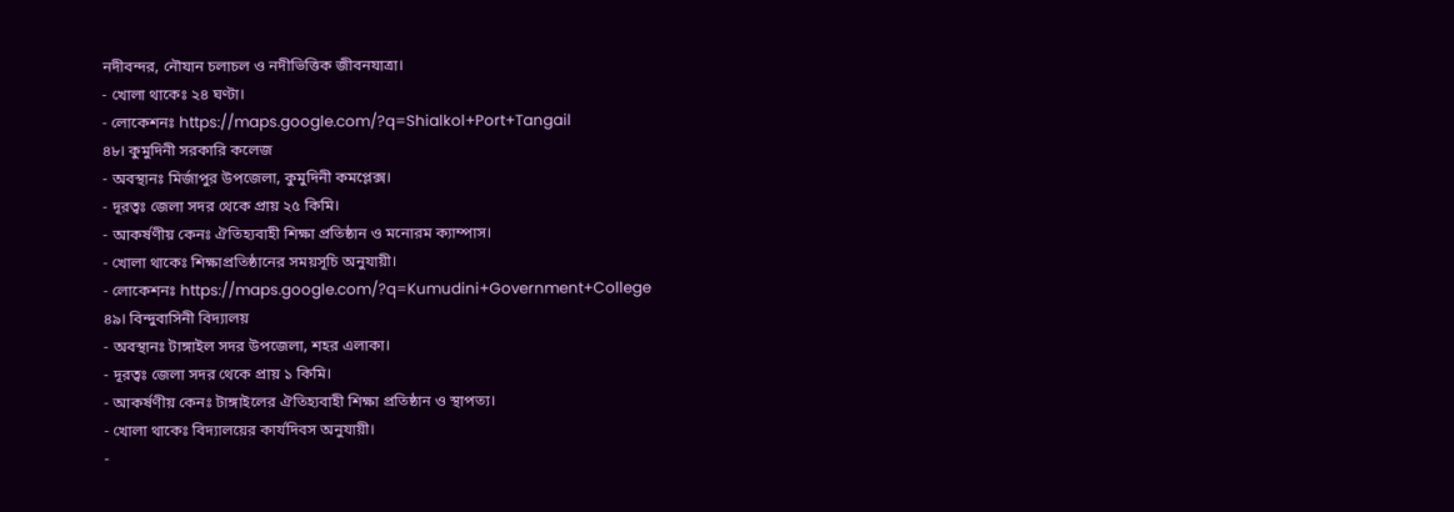নদীবন্দর, নৌযান চলাচল ও নদীভিত্তিক জীবনযাত্রা।
- খোলা থাকেঃ ২৪ ঘণ্টা।
- লোকেশনঃ https://maps.google.com/?q=Shialkol+Port+Tangail
৪৮। কুমুদিনী সরকারি কলেজ
- অবস্থানঃ মির্জাপুর উপজেলা, কুমুদিনী কমপ্লেক্স।
- দূরত্বঃ জেলা সদর থেকে প্রায় ২৫ কিমি।
- আকর্ষণীয় কেনঃ ঐতিহ্যবাহী শিক্ষা প্রতিষ্ঠান ও মনোরম ক্যাম্পাস।
- খোলা থাকেঃ শিক্ষাপ্রতিষ্ঠানের সময়সূচি অনুযায়ী।
- লোকেশনঃ https://maps.google.com/?q=Kumudini+Government+College
৪৯। বিন্দুবাসিনী বিদ্যালয়
- অবস্থানঃ টাঙ্গাইল সদর উপজেলা, শহর এলাকা।
- দূরত্বঃ জেলা সদর থেকে প্রায় ১ কিমি।
- আকর্ষণীয় কেনঃ টাঙ্গাইলের ঐতিহ্যবাহী শিক্ষা প্রতিষ্ঠান ও স্থাপত্য।
- খোলা থাকেঃ বিদ্যালয়ের কার্যদিবস অনুযায়ী।
-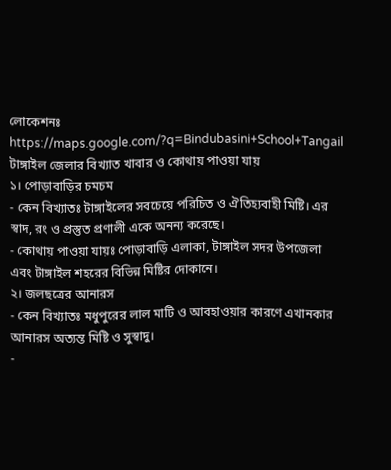লোকেশনঃ https://maps.google.com/?q=Bindubasini+School+Tangail
টাঙ্গাইল জেলার বিখ্যাত খাবার ও কোথায় পাওয়া যায়
১। পোড়াবাড়ির চমচম
- কেন বিখ্যাতঃ টাঙ্গাইলের সবচেয়ে পরিচিত ও ঐতিহ্যবাহী মিষ্টি। এর স্বাদ, রং ও প্রস্তুত প্রণালী একে অনন্য করেছে।
- কোথায় পাওয়া যায়ঃ পোড়াবাড়ি এলাকা, টাঙ্গাইল সদর উপজেলা এবং টাঙ্গাইল শহরের বিভিন্ন মিষ্টির দোকানে।
২। জলছত্রের আনারস
- কেন বিখ্যাতঃ মধুপুরের লাল মাটি ও আবহাওয়ার কারণে এখানকার আনারস অত্যন্ত মিষ্টি ও সুস্বাদু।
-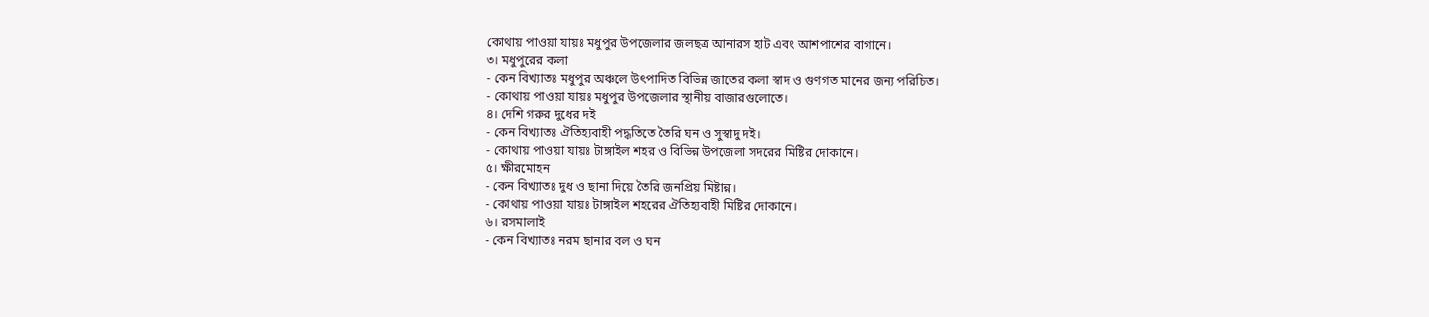কোথায় পাওয়া যায়ঃ মধুপুর উপজেলার জলছত্র আনারস হাট এবং আশপাশের বাগানে।
৩। মধুপুরের কলা
- কেন বিখ্যাতঃ মধুপুর অঞ্চলে উৎপাদিত বিভিন্ন জাতের কলা স্বাদ ও গুণগত মানের জন্য পরিচিত।
- কোথায় পাওয়া যায়ঃ মধুপুর উপজেলার স্থানীয় বাজারগুলোতে।
৪। দেশি গরুর দুধের দই
- কেন বিখ্যাতঃ ঐতিহ্যবাহী পদ্ধতিতে তৈরি ঘন ও সুস্বাদু দই।
- কোথায় পাওয়া যায়ঃ টাঙ্গাইল শহর ও বিভিন্ন উপজেলা সদরের মিষ্টির দোকানে।
৫। ক্ষীরমোহন
- কেন বিখ্যাতঃ দুধ ও ছানা দিয়ে তৈরি জনপ্রিয় মিষ্টান্ন।
- কোথায় পাওয়া যায়ঃ টাঙ্গাইল শহরের ঐতিহ্যবাহী মিষ্টির দোকানে।
৬। রসমালাই
- কেন বিখ্যাতঃ নরম ছানার বল ও ঘন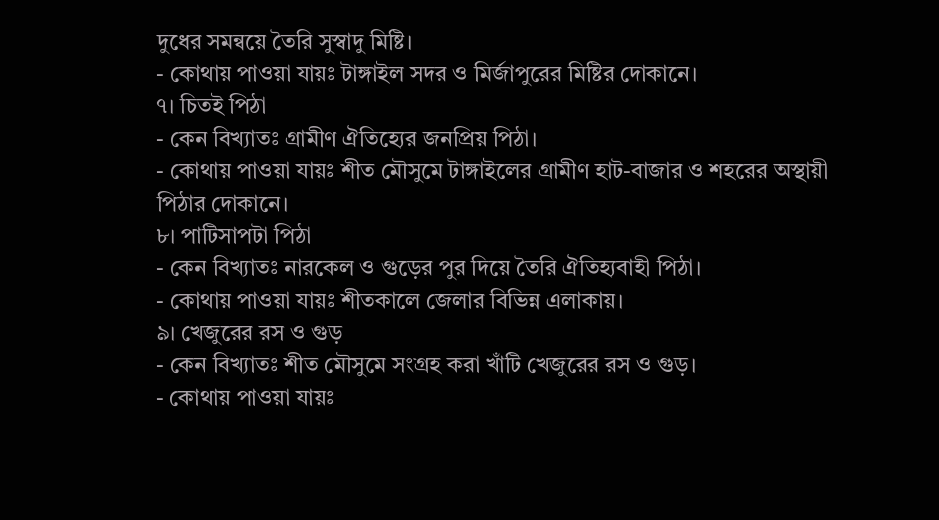দুধের সমন্বয়ে তৈরি সুস্বাদু মিষ্টি।
- কোথায় পাওয়া যায়ঃ টাঙ্গাইল সদর ও মির্জাপুরের মিষ্টির দোকানে।
৭। চিতই পিঠা
- কেন বিখ্যাতঃ গ্রামীণ ঐতিহ্যের জনপ্রিয় পিঠা।
- কোথায় পাওয়া যায়ঃ শীত মৌসুমে টাঙ্গাইলের গ্রামীণ হাট-বাজার ও শহরের অস্থায়ী পিঠার দোকানে।
৮। পাটিসাপটা পিঠা
- কেন বিখ্যাতঃ নারকেল ও গুড়ের পুর দিয়ে তৈরি ঐতিহ্যবাহী পিঠা।
- কোথায় পাওয়া যায়ঃ শীতকালে জেলার বিভিন্ন এলাকায়।
৯। খেজুরের রস ও গুড়
- কেন বিখ্যাতঃ শীত মৌসুমে সংগ্রহ করা খাঁটি খেজুরের রস ও গুড়।
- কোথায় পাওয়া যায়ঃ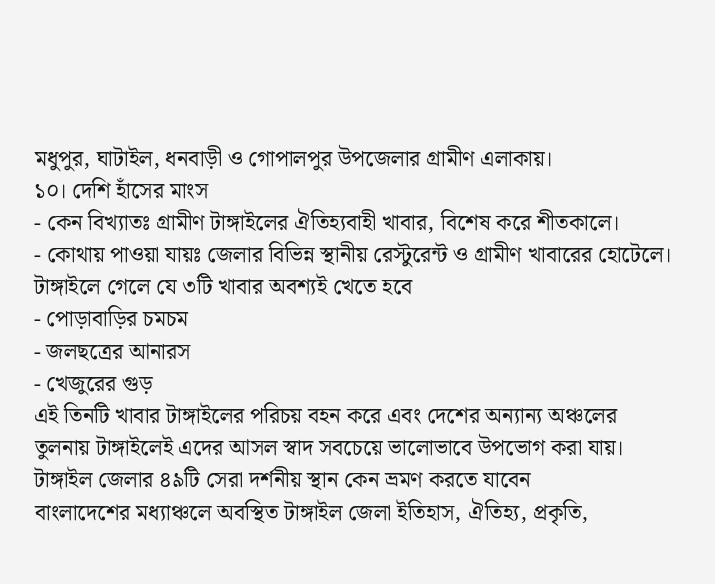মধুপুর, ঘাটাইল, ধনবাড়ী ও গোপালপুর উপজেলার গ্রামীণ এলাকায়।
১০। দেশি হাঁসের মাংস
- কেন বিখ্যাতঃ গ্রামীণ টাঙ্গাইলের ঐতিহ্যবাহী খাবার, বিশেষ করে শীতকালে।
- কোথায় পাওয়া যায়ঃ জেলার বিভিন্ন স্থানীয় রেস্টুরেন্ট ও গ্রামীণ খাবারের হোটেলে।
টাঙ্গাইলে গেলে যে ৩টি খাবার অবশ্যই খেতে হবে
- পোড়াবাড়ির চমচম
- জলছত্রের আনারস
- খেজুরের গুড়
এই তিনটি খাবার টাঙ্গাইলের পরিচয় বহন করে এবং দেশের অন্যান্য অঞ্চলের তুলনায় টাঙ্গাইলেই এদের আসল স্বাদ সবচেয়ে ভালোভাবে উপভোগ করা যায়।
টাঙ্গাইল জেলার ৪৯টি সেরা দর্শনীয় স্থান কেন ভ্রমণ করতে যাবেন
বাংলাদেশের মধ্যাঞ্চলে অবস্থিত টাঙ্গাইল জেলা ইতিহাস, ঐতিহ্য, প্রকৃতি,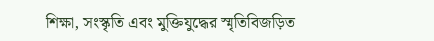শিক্ষা, সংস্কৃতি এবং মুক্তিযুদ্ধের স্মৃতিবিজড়িত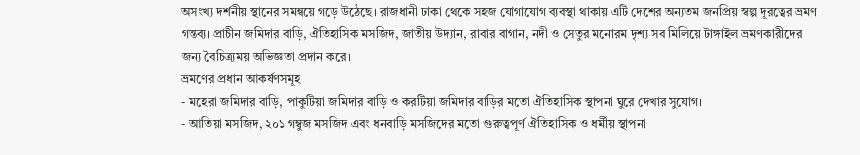অসংখ্য দর্শনীয় স্থানের সমন্বয়ে গড়ে উঠেছে। রাজধানী ঢাকা থেকে সহজ যোগাযোগ ব্যবস্থা থাকায় এটি দেশের অন্যতম জনপ্রিয় স্বল্প দূরত্বের ভ্রমণ গন্তব্য। প্রাচীন জমিদার বাড়ি, ঐতিহাসিক মসজিদ, জাতীয় উদ্যান, রাবার বাগান, নদী ও সেতুর মনোরম দৃশ্য সব মিলিয়ে টাঙ্গাইল ভ্রমণকারীদের জন্য বৈচিত্র্যময় অভিজ্ঞতা প্রদান করে।
ভ্রমণের প্রধান আকর্ষণসমূহ
- মহেরা জমিদার বাড়ি, পাকুটিয়া জমিদার বাড়ি ও করটিয়া জমিদার বাড়ির মতো ঐতিহাসিক স্থাপনা ঘুরে দেখার সুযোগ।
- আতিয়া মসজিদ, ২০১ গম্বুজ মসজিদ এবং ধনবাড়ি মসজিদের মতো গুরুত্বপূর্ণ ঐতিহাসিক ও ধর্মীয় স্থাপনা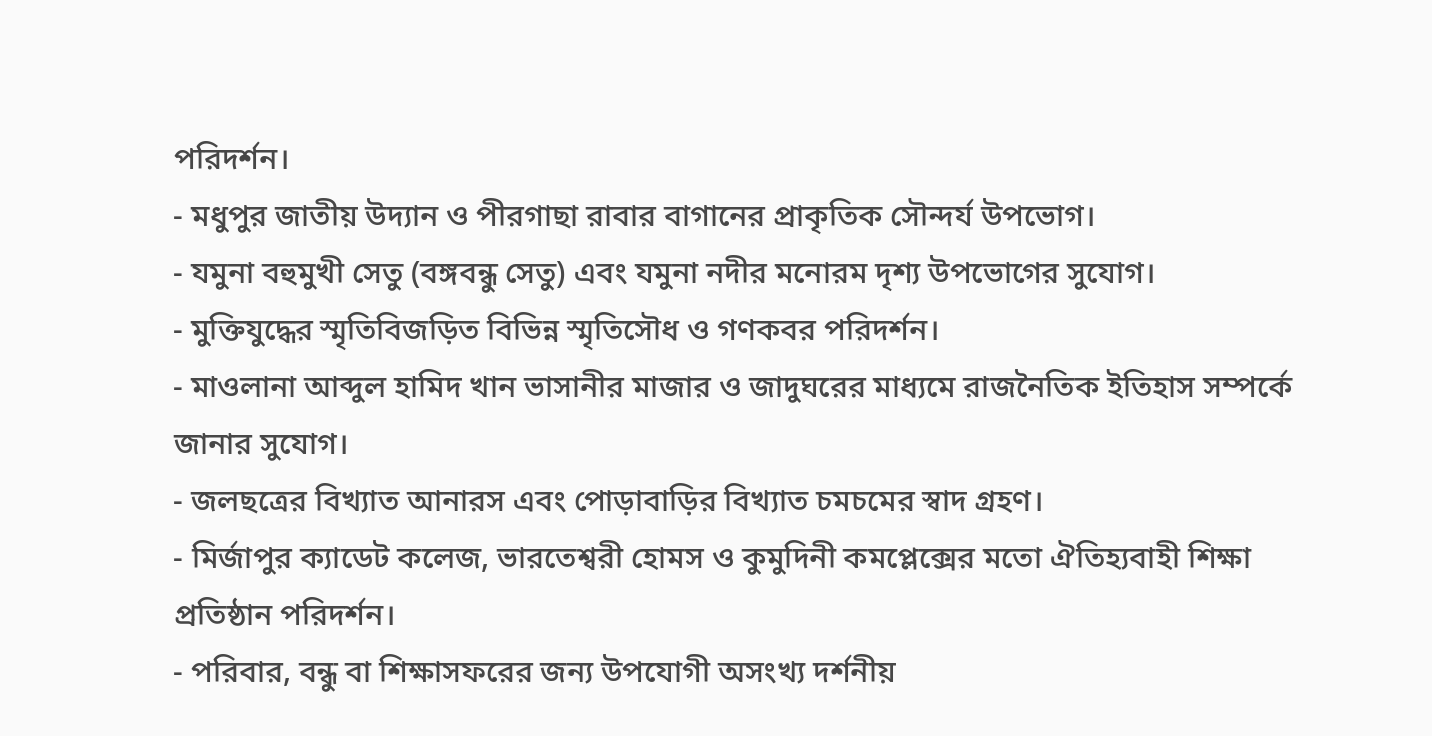পরিদর্শন।
- মধুপুর জাতীয় উদ্যান ও পীরগাছা রাবার বাগানের প্রাকৃতিক সৌন্দর্য উপভোগ।
- যমুনা বহুমুখী সেতু (বঙ্গবন্ধু সেতু) এবং যমুনা নদীর মনোরম দৃশ্য উপভোগের সুযোগ।
- মুক্তিযুদ্ধের স্মৃতিবিজড়িত বিভিন্ন স্মৃতিসৌধ ও গণকবর পরিদর্শন।
- মাওলানা আব্দুল হামিদ খান ভাসানীর মাজার ও জাদুঘরের মাধ্যমে রাজনৈতিক ইতিহাস সম্পর্কে জানার সুযোগ।
- জলছত্রের বিখ্যাত আনারস এবং পোড়াবাড়ির বিখ্যাত চমচমের স্বাদ গ্রহণ।
- মির্জাপুর ক্যাডেট কলেজ, ভারতেশ্বরী হোমস ও কুমুদিনী কমপ্লেক্সের মতো ঐতিহ্যবাহী শিক্ষা প্রতিষ্ঠান পরিদর্শন।
- পরিবার, বন্ধু বা শিক্ষাসফরের জন্য উপযোগী অসংখ্য দর্শনীয়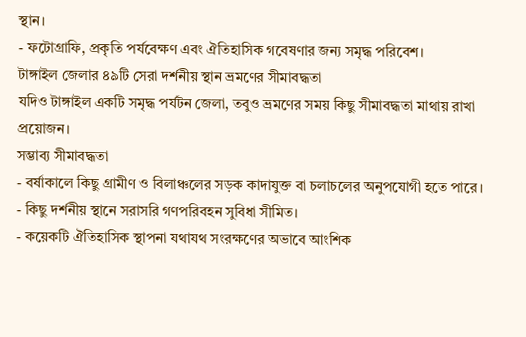স্থান।
- ফটোগ্রাফি, প্রকৃতি পর্যবেক্ষণ এবং ঐতিহাসিক গবেষণার জন্য সমৃদ্ধ পরিবেশ।
টাঙ্গাইল জেলার ৪৯টি সেরা দর্শনীয় স্থান ভ্রমণের সীমাবদ্ধতা
যদিও টাঙ্গাইল একটি সমৃদ্ধ পর্যটন জেলা, তবুও ভ্রমণের সময় কিছু সীমাবদ্ধতা মাথায় রাখা প্রয়োজন।
সম্ভাব্য সীমাবদ্ধতা
- বর্ষাকালে কিছু গ্রামীণ ও বিলাঞ্চলের সড়ক কাদাযুক্ত বা চলাচলের অনুপযোগী হতে পারে।
- কিছু দর্শনীয় স্থানে সরাসরি গণপরিবহন সুবিধা সীমিত।
- কয়েকটি ঐতিহাসিক স্থাপনা যথাযথ সংরক্ষণের অভাবে আংশিক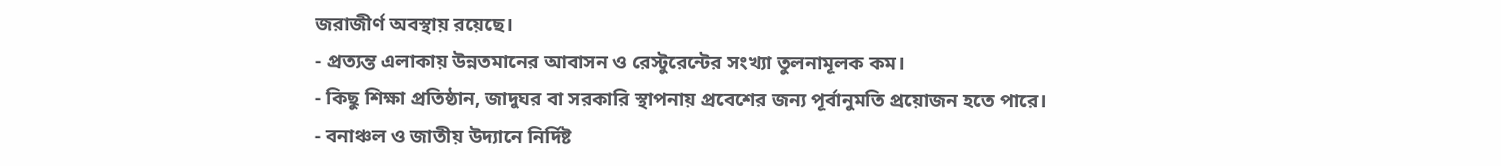জরাজীর্ণ অবস্থায় রয়েছে।
- প্রত্যন্ত এলাকায় উন্নতমানের আবাসন ও রেস্টুরেন্টের সংখ্যা তুলনামূলক কম।
- কিছু শিক্ষা প্রতিষ্ঠান, জাদুঘর বা সরকারি স্থাপনায় প্রবেশের জন্য পূর্বানুমতি প্রয়োজন হতে পারে।
- বনাঞ্চল ও জাতীয় উদ্যানে নির্দিষ্ট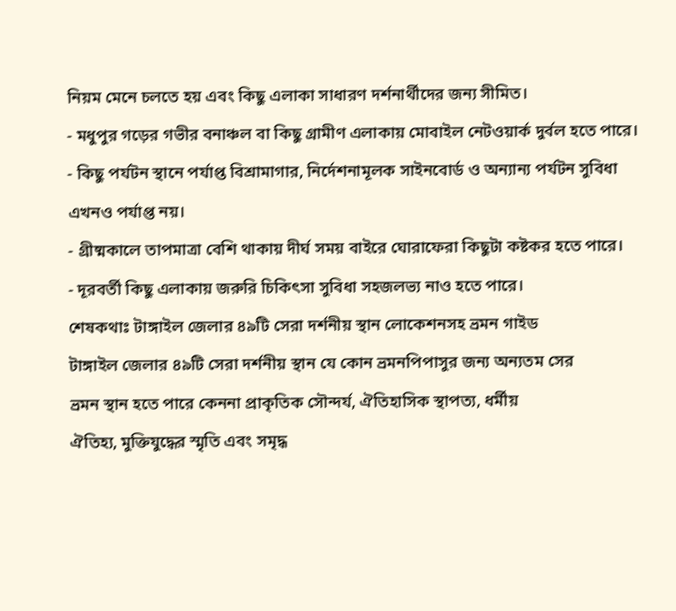নিয়ম মেনে চলতে হয় এবং কিছু এলাকা সাধারণ দর্শনার্থীদের জন্য সীমিত।
- মধুপুর গড়ের গভীর বনাঞ্চল বা কিছু গ্রামীণ এলাকায় মোবাইল নেটওয়ার্ক দুর্বল হতে পারে।
- কিছু পর্যটন স্থানে পর্যাপ্ত বিশ্রামাগার, নির্দেশনামূলক সাইনবোর্ড ও অন্যান্য পর্যটন সুবিধা এখনও পর্যাপ্ত নয়।
- গ্রীষ্মকালে তাপমাত্রা বেশি থাকায় দীর্ঘ সময় বাইরে ঘোরাফেরা কিছুটা কষ্টকর হতে পারে।
- দূরবর্তী কিছু এলাকায় জরুরি চিকিৎসা সুবিধা সহজলভ্য নাও হতে পারে।
শেষকথাঃ টাঙ্গাইল জেলার ৪৯টি সেরা দর্শনীয় স্থান লোকেশনসহ ভ্রমন গাইড
টাঙ্গাইল জেলার ৪৯টি সেরা দর্শনীয় স্থান যে কোন ভ্রমনপিপাসুর জন্য অন্যতম সের
ভ্রমন স্থান হতে পারে কেননা প্রাকৃতিক সৌন্দর্য, ঐতিহাসিক স্থাপত্য, ধর্মীয়
ঐতিহ্য, মুক্তিযুদ্ধের স্মৃতি এবং সমৃদ্ধ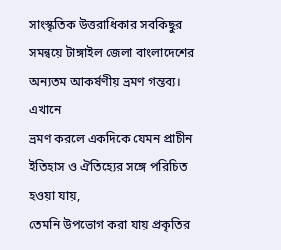সাংস্কৃতিক উত্তরাধিকার সবকিছুর
সমন্বয়ে টাঙ্গাইল জেলা বাংলাদেশের অন্যতম আকর্ষণীয় ভ্রমণ গন্তব্য। এখানে
ভ্রমণ করলে একদিকে যেমন প্রাচীন ইতিহাস ও ঐতিহ্যের সঙ্গে পরিচিত হওয়া যায়,
তেমনি উপভোগ করা যায় প্রকৃতির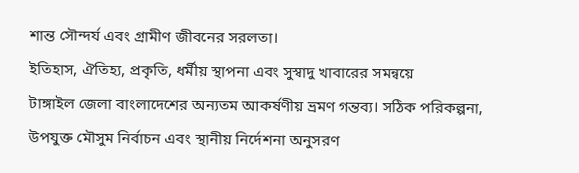শান্ত সৌন্দর্য এবং গ্রামীণ জীবনের সরলতা।
ইতিহাস, ঐতিহ্য, প্রকৃতি, ধর্মীয় স্থাপনা এবং সুস্বাদু খাবারের সমন্বয়ে
টাঙ্গাইল জেলা বাংলাদেশের অন্যতম আকর্ষণীয় ভ্রমণ গন্তব্য। সঠিক পরিকল্পনা,
উপযুক্ত মৌসুম নির্বাচন এবং স্থানীয় নির্দেশনা অনুসরণ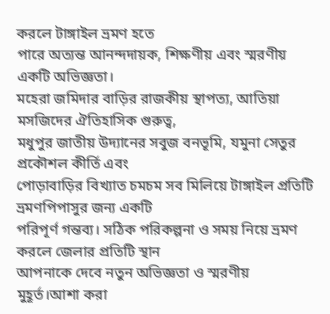করলে টাঙ্গাইল ভ্রমণ হতে
পারে অত্যন্ত আনন্দদায়ক, শিক্ষণীয় এবং স্মরণীয় একটি অভিজ্ঞতা।
মহেরা জমিদার বাড়ির রাজকীয় স্থাপত্য, আতিয়া মসজিদের ঐতিহাসিক গুরুত্ব,
মধুপুর জাতীয় উদ্যানের সবুজ বনভূমি, যমুনা সেতুর প্রকৌশল কীর্তি এবং
পোড়াবাড়ির বিখ্যাত চমচম সব মিলিয়ে টাঙ্গাইল প্রতিটি ভ্রমণপিপাসুর জন্য একটি
পরিপূর্ণ গন্তব্য। সঠিক পরিকল্পনা ও সময় নিয়ে ভ্রমণ করলে জেলার প্রতিটি স্থান
আপনাকে দেবে নতুন অভিজ্ঞতা ও স্মরণীয় মুহূর্ত।আশা করা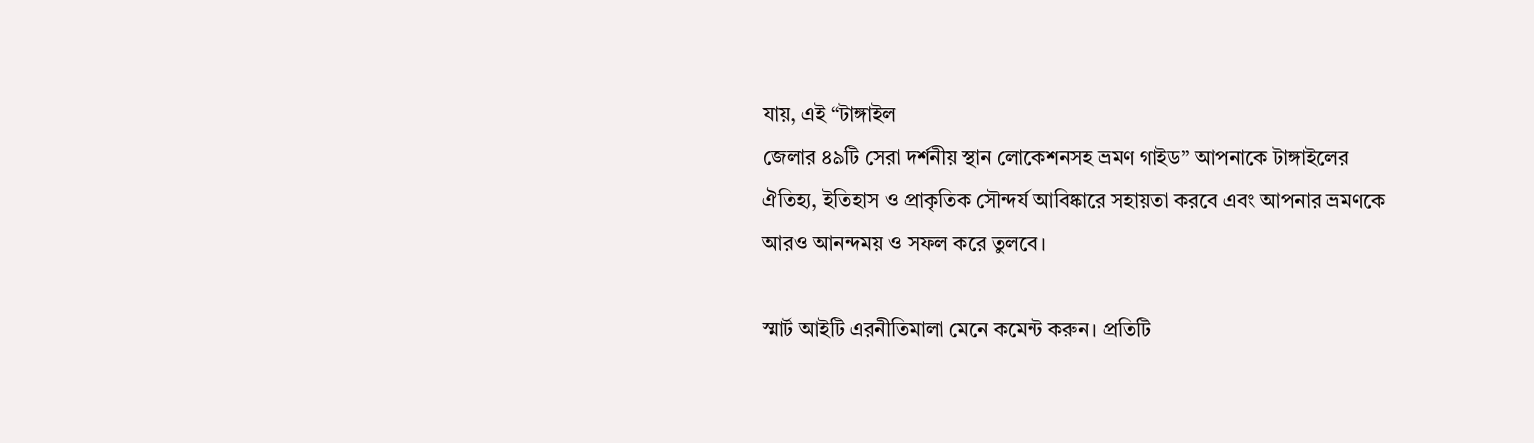যায়, এই “টাঙ্গাইল
জেলার ৪৯টি সেরা দর্শনীয় স্থান লোকেশনসহ ভ্রমণ গাইড” আপনাকে টাঙ্গাইলের
ঐতিহ্য, ইতিহাস ও প্রাকৃতিক সৌন্দর্য আবিষ্কারে সহায়তা করবে এবং আপনার ভ্রমণকে
আরও আনন্দময় ও সফল করে তুলবে।

স্মার্ট আইটি এরনীতিমালা মেনে কমেন্ট করুন। প্রতিটি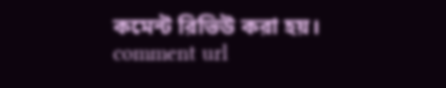কমেন্ট রিভিউ করা হয়।
comment url